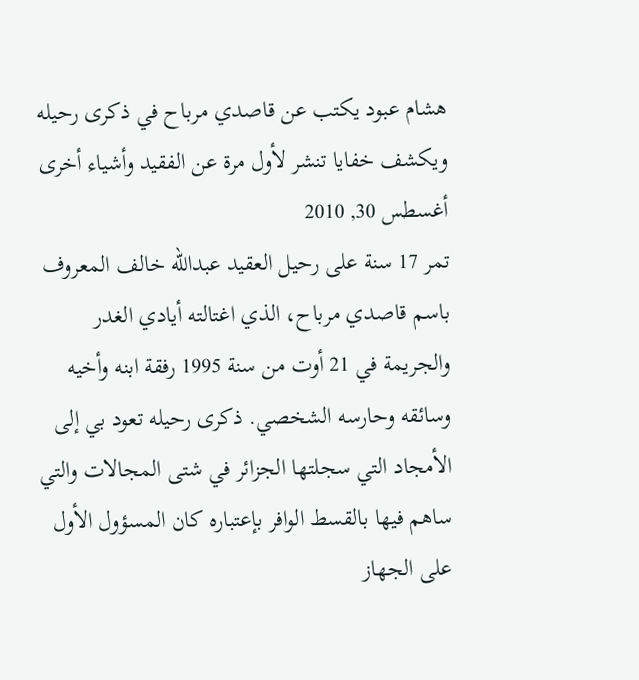هشام عبود يكتب عن قاصدي مرباح في ذكرى رحيله ويكشف خفايا تنشر لأول مرة عن الفقيد وأشياء أخرى
أغسطس 30, 2010
تمر 17 سنة على رحيل العقيد عبدالله خالف المعروف باسم قاصدي مرباح، الذي اغتالته أيادي الغدر والجريمة في 21 أوت من سنة 1995 رفقة ابنه وأخيه وسائقه وحارسه الشخصي. ذكرى رحيله تعود بي إلى الأمجاد التي سجلتها الجزائر في شتى المجالات والتي ساهم فيها بالقسط الوافر بإعتباره كان المسؤول الأول على الجهاز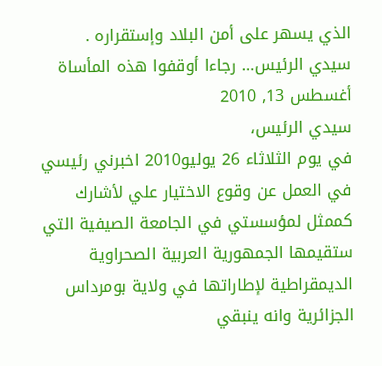الذي يسهر على أمن البلاد وإستقراره .
سيدي الرئيس… رجاءا أوقفوا هذه المأساة
أغسطس 13, 2010
سيدي الرئيس،
في يوم الثلاثاء 26 يوليو2010 اخبرني رئيسي في العمل عن وقوع الاختيار علي لأشارك كممثل لمؤسستي في الجامعة الصيفية التي ستقيمها الجمهورية العربية الصحراوية الديمقراطية لإطاراتها في ولاية بومرداس الجزائرية وانه ينبقي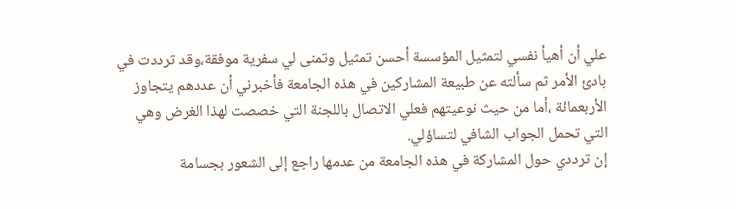علي أن أهيأ نفسي لتمثيل المؤسسة أحسن تمثيل وتمنى لي سفرية موفقة،وقد ترددت في بادئ الأمر ثم سألته عن طبيعة المشاركين في هذه الجامعة فأخبرني أن عددهم يتجاوز الأربعمائة ،أما من حيث نوعيتهم فعلي الاتصال باللجنة التي خصصت لهذا الغرض وهي التي تحمل الجواب الشافي لتساؤلي.
إن ترددي حول المشاركة في هذه الجامعة من عدمها راجع إلى الشعور بجسامة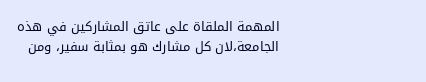المهمة الملقاة على عاتق المشاركين في هذه الجامعة،لان كل مشارك هو بمثابة سفير، ومن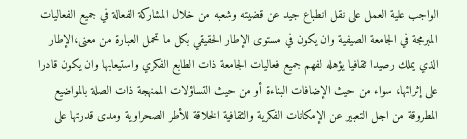الواجب علية العمل على نقل انطباع جيد عن قضيته وشعبه من خلال المشاركة الفعالة في جميع الفعاليات المبرمجة في الجامعة الصيفية وان يكون في مستوى الإطار الحقيقي بكل ما تحمل العبارة من معنى،الإطار الذي يملك رصيدا ثقافيا يؤهله لفهم جميع فعاليات الجامعة ذات الطابع الفكري واستيعابها وان يكون قادرا على إثرائها، سواء من حيث الإضافات البناءة أو من حيث التساؤلات الممنهجة ذات الصلة بالمواضيع المطروقة من اجل التعبير عن الإمكانات الفكرية والثقافية الخلاقة للأطر الصحراوية ومدى قدرتها على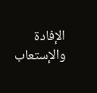الإفادة والإستعاب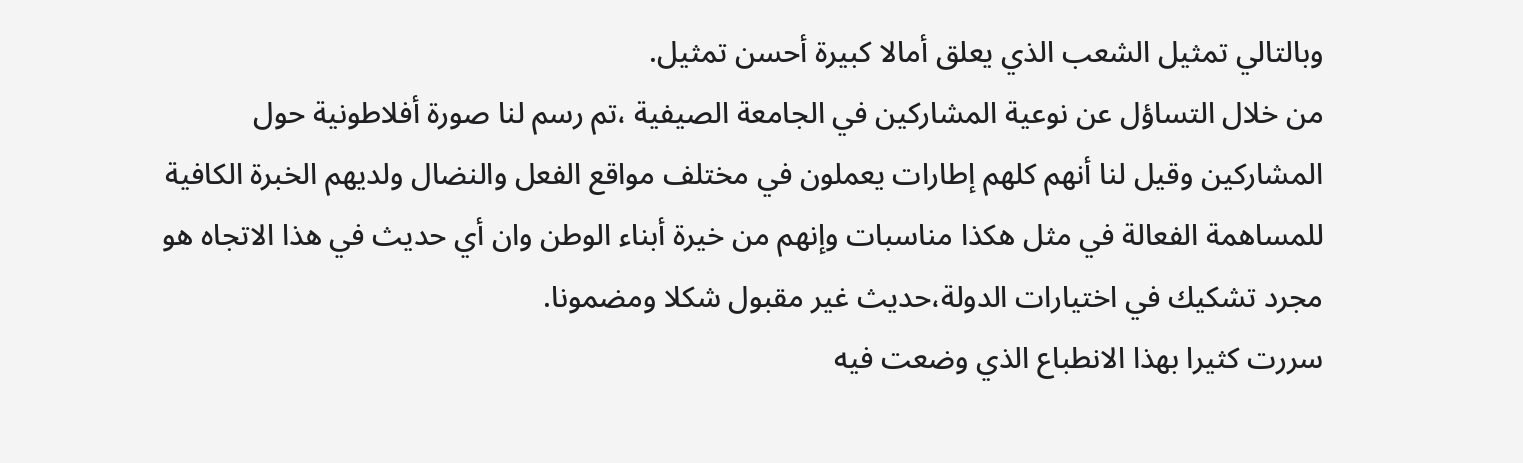وبالتالي تمثيل الشعب الذي يعلق أمالا كبيرة أحسن تمثيل.
من خلال التساؤل عن نوعية المشاركين في الجامعة الصيفية ،تم رسم لنا صورة أفلاطونية حول المشاركين وقيل لنا أنهم كلهم إطارات يعملون في مختلف مواقع الفعل والنضال ولديهم الخبرة الكافية للمساهمة الفعالة في مثل هكذا مناسبات وإنهم من خيرة أبناء الوطن وان أي حديث في هذا الاتجاه هو مجرد تشكيك في اختيارات الدولة،حديث غير مقبول شكلا ومضمونا.
سررت كثيرا بهذا الانطباع الذي وضعت فيه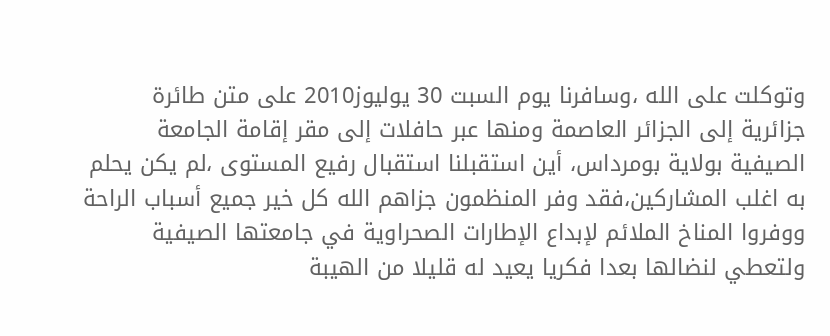وتوكلت على الله ،وسافرنا يوم السبت 30 يوليوز2010 على متن طائرة جزائرية إلى الجزائر العاصمة ومنها عبر حافلات إلى مقر إقامة الجامعة الصيفية بولاية بومرداس، أين استقبلنا استقبال رفيع المستوى ،لم يكن يحلم به اغلب المشاركين،فقد وفر المنظمون جزاهم الله كل خير جميع أسباب الراحة ووفروا المناخ الملائم لإبداع الإطارات الصحراوية في جامعتها الصيفية ولتعطي لنضالها بعدا فكريا يعيد له قليلا من الهيبة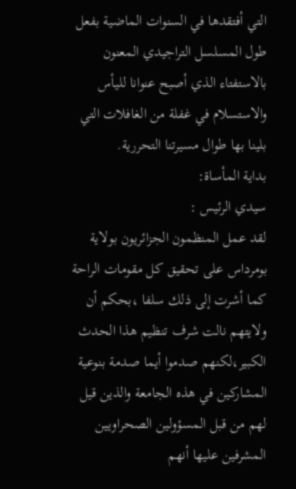التي أفتقدها في السنوات الماضية بفعل طول المسلسل التراجيدي المعنون بالاستفتاء الذي أصبح عنوانا لليأس والاستسلام في غفلة من الغافلات التي بلينا بها طوال مسيرتنا التحررية.
بداية المأساة:
سيدي الرئيس :
لقد عمل المنظمون الجزائريون بولاية بومرداس على تحقيق كل مقومات الراحة كما أشرت إلى ذلك سلفا ،بحكم أن ولايتهم نالت شرف تنظيم هذا الحدث الكبير،لكنهم صدموا أيما صدمة بنوعية المشاركين في هذه الجامعة والذين قيل لهم من قبل المسؤولين الصحراويين المشرفين عليها أنهم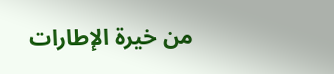من خيرة الإطارات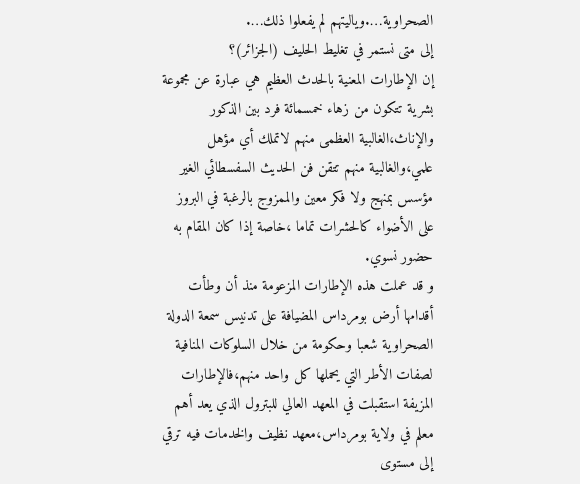الصحراوية….وياليتهم لم يفعلوا ذلك….
إلى متى نستمر في تغليط الحليف (الجزائر)؟
إن الإطارات المعنية بالحدث العظيم هي عبارة عن مجموعة بشرية تتكون من زهاء خمسمائة فرد بين الذكور والإناث،الغالبية العظمى منهم لاتملك أي مؤهل علمي،والغالبية منهم تتقن فن الحديث السفسطائي الغير مؤسس بمنهج ولا فكر معين والممزوج بالرغبة في البروز على الأضواء كالحشرات تماما ،خاصة إذا كان المقام به حضور نسوي.
و قد عملت هذه الإطارات المزعومة منذ أن وطأت أقدامها أرض بومرداس المضيافة على تدنيس سمعة الدولة الصحراوية شعبا وحكومة من خلال السلوكات المنافية لصفات الأطر التي يحملها كل واحد منهم،فالإطارات المزيفة استقبلت في المعهد العالي للبترول الذي يعد أهم معلم في ولاية بومرداس،معهد نظيف والخدمات فيه ترقي إلى مستوى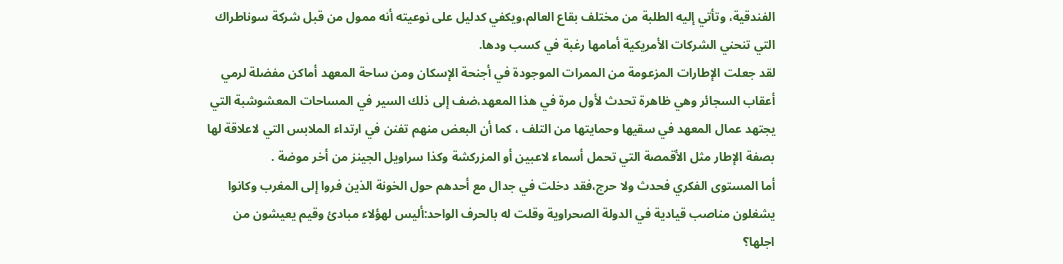الفندقية، وتأتي إليه الطلبة من مختلف بقاع العالم،ويكفي كدليل على نوعيته أنه ممول من قبل شركة سوناطراك التي تنحني الشركات الأمريكية أمامها رغبة في كسب ودها.
لقد جعلت الإطارات المزعومة من الممرات الموجودة في أجنحة الإسكان ومن ساحة المعهد أماكن مفضلة لرمي أعقاب السجائر وهي ظاهرة تحدث لأول مرة في هذا المعهد،ضف إلى ذلك السير في المساحات المعشوشبة التي يجتهد عمال المعهد في سقيها وحمايتها من التلف ، كما أن البعض منهم تفنن في ارتداء الملابس التي لاعلاقة لها بصفة الإطار مثل الأقمصة التي تحمل أسماء لاعبين أو المزركشة وكذا سراويل الجينز من أخر موضة .
أما المستوى الفكري فحدث ولا حرج،فقد دخلت في جدال مع أحدهم حول الخونة الذين فروا إلى المغرب وكانوا يشغلون مناصب قيادية في الدولة الصحراوية وقلت له بالحرف الواحد:أليس لهؤلاء مبادئ وقيم يعيشون من اجلها؟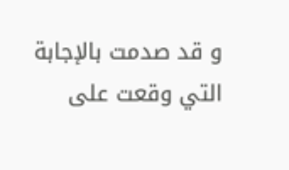و قد صدمت بالإجابة التي وقعت على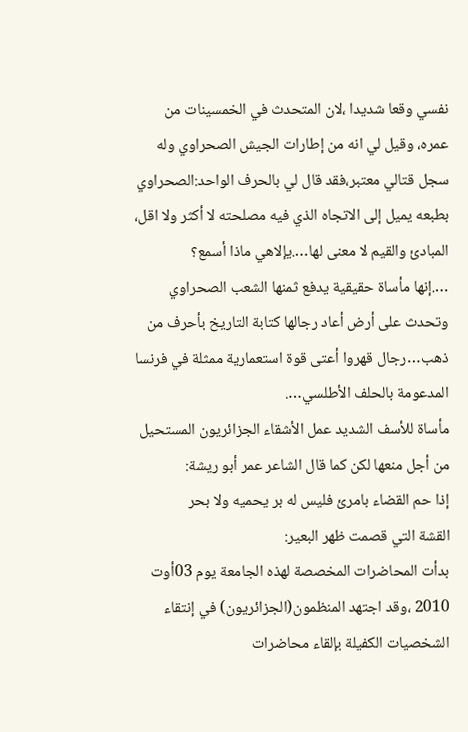نفسي وقعا شديدا ،لان المتحدث في الخمسينات من عمره، وقيل لي انه من إطارات الجيش الصحراوي وله سجل قتالي معتبر،فقد قال لي بالحرف الواحد:الصحراوي بطبعه يميل إلى الاتجاه الذي فيه مصلحته لا أكثر ولا اقل، المبادئ والقيم لا معنى لها….يإلاهي ماذا أسمع؟
….إنها مأساة حقيقية يدفع ثمنها الشعب الصحراوي وتحدث على أرض أعاد رجالها كتابة التاريخ بأحرف من ذهب…رجال قهروا أعتى قوة استعمارية ممثلة في فرنسا المدعومة بالحلف الأطلسي….
مأساة للأسف الشديد عمل الأشقاء الجزائريون المستحيل من أجل منعها لكن كما قال الشاعر عمر أبو ريشة:
إذا حم القضاء بامرئ فليس له بر يحميه ولا بحر
القشة التي قصمت ظهر البعير:
بدأت المحاضرات المخصصة لهذه الجامعة يوم 03أوت 2010 ،وقد اجتهد المنظمون(الجزائريون) في إنتقاء الشخصيات الكفيلة بإلقاء محاضرات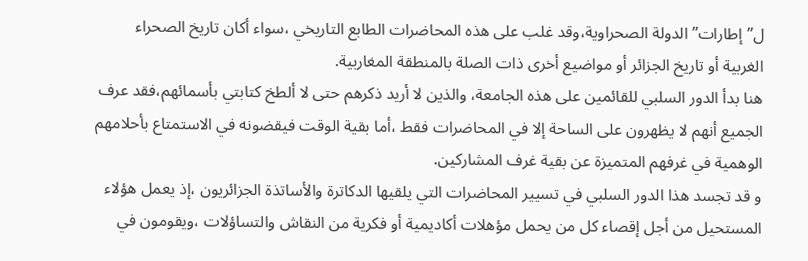ل”إطارات” الدولة الصحراوية،وقد غلب على هذه المحاضرات الطابع التاريخي ،سواء أكان تاريخ الصحراء الغربية أو تاريخ الجزائر أو مواضيع أخرى ذات الصلة بالمنطقة المغاربية.
هنا بدأ الدور السلبي للقائمين على هذه الجامعة، والذين لا أريد ذكرهم حتى لا ألطخ كتابتي بأسمائهم،فقد عرف الجميع أنهم لا يظهرون على الساحة إلا في المحاضرات فقط ،أما بقية الوقت فيقضونه في الاستمتاع بأحلامهم الوهمية في غرفهم المتميزة عن بقية غرف المشاركين.
و قد تجسد هذا الدور السلبي في تسيير المحاضرات التي يلقيها الدكاترة والأساتذة الجزائريون ،إذ يعمل هؤلاء المستحيل من أجل إقصاء كل من يحمل مؤهلات أكاديمية أو فكرية من النقاش والتساؤلات ،ويقومون في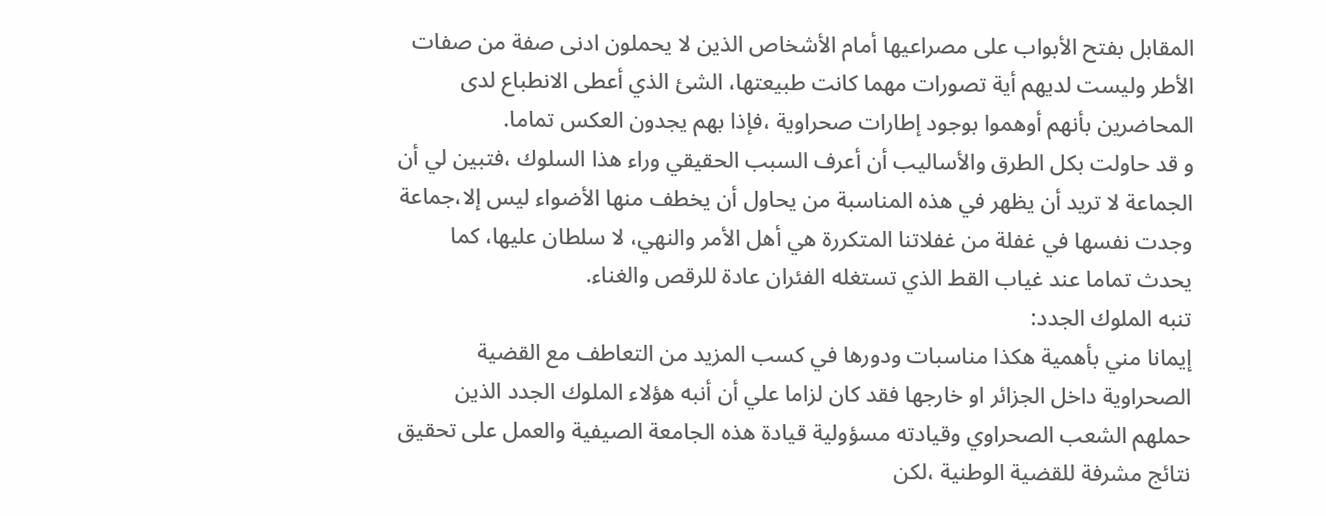المقابل بفتح الأبواب على مصراعيها أمام الأشخاص الذين لا يحملون ادنى صفة من صفات الأطر وليست لديهم أية تصورات مهما كانت طبيعتها، الشئ الذي أعطى الانطباع لدى المحاضرين بأنهم أوهموا بوجود إطارات صحراوية ،فإذا بهم يجدون العكس تماما.
و قد حاولت بكل الطرق والأساليب أن أعرف السبب الحقيقي وراء هذا السلوك ،فتبين لي أن الجماعة لا تريد أن يظهر في هذه المناسبة من يحاول أن يخطف منها الأضواء ليس إلا،جماعة وجدت نفسها في غفلة من غفلاتنا المتكررة هي أهل الأمر والنهي، لا سلطان عليها، كما يحدث تماما عند غياب القط الذي تستغله الفئران عادة للرقص والغناء.
تنبه الملوك الجدد:
إيمانا مني بأهمية هكذا مناسبات ودورها في كسب المزيد من التعاطف مع القضية الصحراوية داخل الجزائر او خارجها فقد كان لزاما علي أن أنبه هؤلاء الملوك الجدد الذين حملهم الشعب الصحراوي وقيادته مسؤولية قيادة هذه الجامعة الصيفية والعمل على تحقيق نتائج مشرفة للقضية الوطنية ،لكن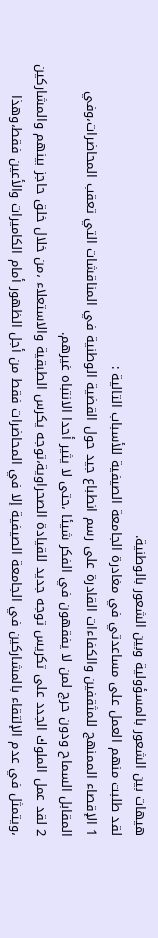هيهات بين الشعور بالمسؤولية وبين الشعور بالوطنية.
لقد طلبت منهم العمل على مساعدتي في مغادرة الجامعة الصيفية للأسباب التالية :
1 الإقصاء الممنهج للمثقفين والكفاءات القادرة على رسم انطباع جيد حول القضية الوطنية في المناقشات التي تعقب المحاضرات،وفي المقابل السماح ودون حرج لمن لا يفقهون في الفكر شيئا ،حتى لا يثير أحدا الانتباه غيرهم.
2 لقد عمل الملوك الجدد على تكريس توجه جديد للقيادة الصحراوية،توجه يكرس الطبقية والاستعلاء ،من خلال خلق حاجز بينهم والمشاركين ،ويتمثل في عدم الإلتقاء بالمشاركين في الجامعة الصيفية إلا في المحاضرات فقط من أجل الظهور أمام الكاميرات والأعين فقط،وهذا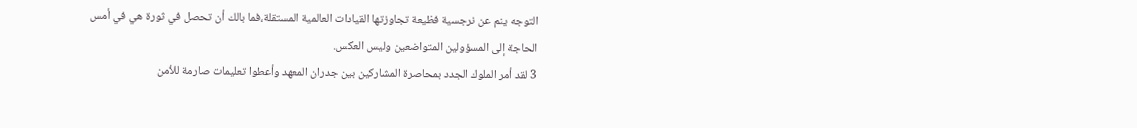التوجه ينم عن نرجسية فظيعة تجاوزتها القيادات العالمية المستقلة،فما بالك أن تحصل في ثورة هي في أمس الحاجة إلى المسؤولين المتواضعين وليس العكس.
3 لقد أمر الملوك الجدد بمحاصرة المشاركين بين جدران المعهد وأعطوا تعليمات صارمة للأمن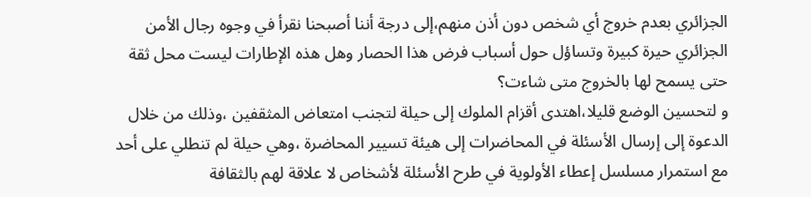الجزائري بعدم خروج أي شخص دون أذن منهم،إلى درجة أننا أصبحنا نقرأ في وجوه رجال الأمن الجزائري حيرة كبيرة وتساؤل حول أسباب فرض هذا الحصار وهل هذه الإطارات ليست محل ثقة حتى يسمح لها بالخروج متى شاءت؟
و لتحسين الوضع قليلا،اهتدى أقزام الملوك إلى حيلة لتجنب امتعاض المثقفين ،وذلك من خلال الدعوة إلى إرسال الأسئلة في المحاضرات إلى هيئة تسيير المحاضرة ،وهي حيلة لم تنطلي على أحد مع استمرار مسلسل إعطاء الأولوية في طرح الأسئلة لأشخاص لا علاقة لهم بالثقافة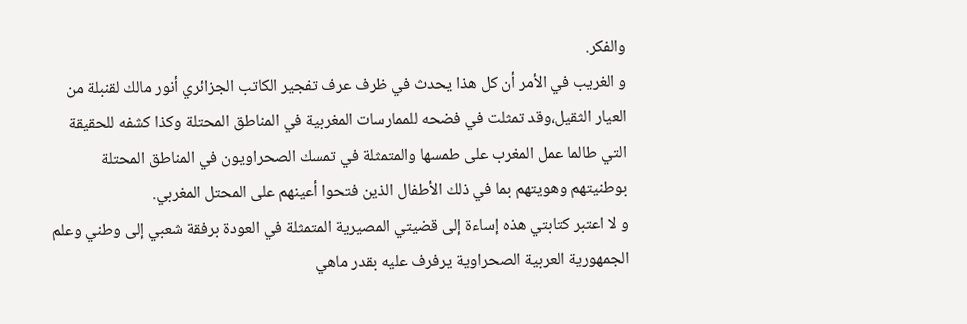والفكر.
و الغريب في الأمر أن كل هذا يحدث في ظرف عرف تفجير الكاتب الجزائري أنور مالك لقنبلة من العيار الثقيل،وقد تمثلت في فضحه للممارسات المغربية في المناطق المحتلة وكذا كشفه للحقيقة التي طالما عمل المغرب على طمسها والمتمثلة في تمسك الصحراويون في المناطق المحتلة بوطنيتهم وهويتهم بما في ذلك الأطفال الذين فتحوا أعينهم على المحتل المغربي.
و لا اعتبر كتابتي هذه إساءة إلى قضيتي المصيرية المتمثلة في العودة برفقة شعبي إلى وطني وعلم الجمهورية العربية الصحراوية يرفرف عليه بقدر ماهي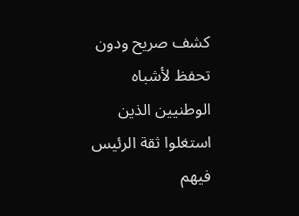كشف صريح ودون تحفظ لأشباه الوطنيين الذين استغلوا ثقة الرئيس فيهم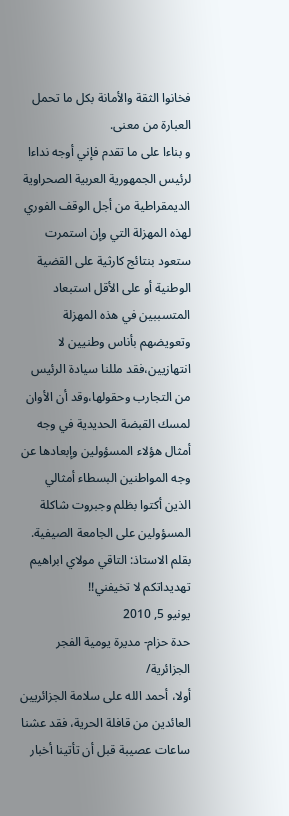فخانوا الثقة والأمانة بكل ما تحمل العبارة من معنى.
و بناءا على ما تقدم فإني أوجه نداءا لرئيس الجمهورية العربية الصحراوية الديمقراطية من أجل الوقف الفوري لهذه المهزلة التي وإن استمرت ستعود بنتائج كارثية على القضية الوطنية أو على الأقل استبعاد المتسببين في هذه المهزلة وتعويضهم بأناس وطنيين لا انتهازيين،فقد مللنا سيادة الرئيس من التجارب وحقولها،وقد أن الأوان لمسك القبضة الحديدية في وجه أمثال هؤلاء المسؤولين وإبعادها عن وجه المواطنين البسطاء أمثالي الذين أكتوا بظلم وجبروت شاكلة المسؤولين على الجامعة الصيفية.
بقلم الاستاذ: التاقي مولاي ابراهيم
تهديداتكم لا تخيفني!!
يونيو 5, 2010
حدة حزام- مديرة يومية الفجر الجزائرية/
أولا، أحمد الله على سلامة الجزائريين العائدين من قافلة الحرية، فقد عشنا ساعات عصيبة قبل أن تأتينا أخبار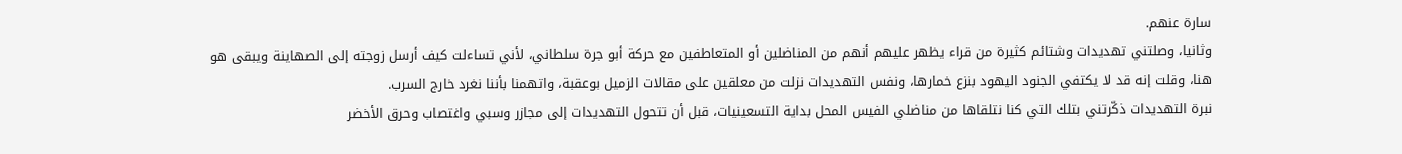سارة عنهم.
وثانيا، وصلتني تهديدات وشتائم كثيرة من قراء يظهر عليهم أنهم من المناضلين أو المتعاطفين مع حركة أبو جرة سلطاني، لأني تساءلت كيف أرسل زوجته إلى الصهاينة ويبقى هو هنا، وقلت إنه قد لا يكتفي الجنود اليهود بنزع خمارها، ونفس التهديدات نزلت من معلقين على مقالات الزميل بوعقبة، واتهمنا بأننا نغرد خارج السرب.
نبرة التهديدات ذكّرتني بتلك التي كنا نتلقاها من مناضلي الفيس المحل بداية التسعينيات، قبل أن تتحول التهديدات إلى مجازر وسبي واغتصاب وحرق الأخضر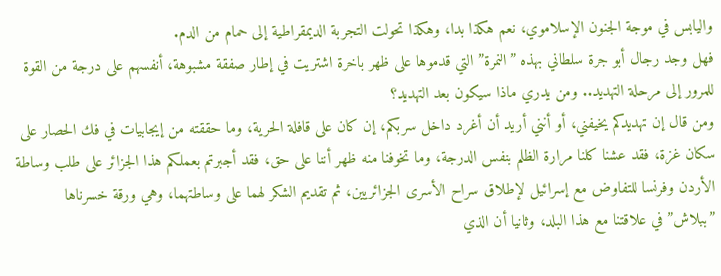واليابس في موجة الجنون الإسلاموي، نعم هكذا بدا، وهكذا تحولت التجربة الديمقراطية إلى حمام من الدم.
فهل وجد رجال أبو جرة سلطاني بهذه ”النمرة” التي قدموها على ظهر باخرة اشتريت في إطار صفقة مشبوهة، أنفسهم على درجة من القوة للمرور إلى مرحلة التهديد.. ومن يدري ماذا سيكون بعد التهديد؟
ومن قال إن تهديدكم يخيفني، أو أنني أريد أن أغرد داخل سربكم، إن كان على قافلة الحرية، وما حققته من إيجابيات في فك الحصار على سكان غزة، فقد عشنا كلنا مرارة الظلم بنفس الدرجة، وما تخوفنا منه ظهر أننا على حق، فقد أجبرتم بعملكم هذا الجزائر على طلب وساطة الأردن وفرنسا للتفاوض مع إسرائيل لإطلاق سراح الأسرى الجزائريين، ثم تقديم الشكر لهما على وساطتهما، وهي ورقة خسرناها ”ببلاش” في علاقتنا مع هذا البلد، وثانيا أن الذي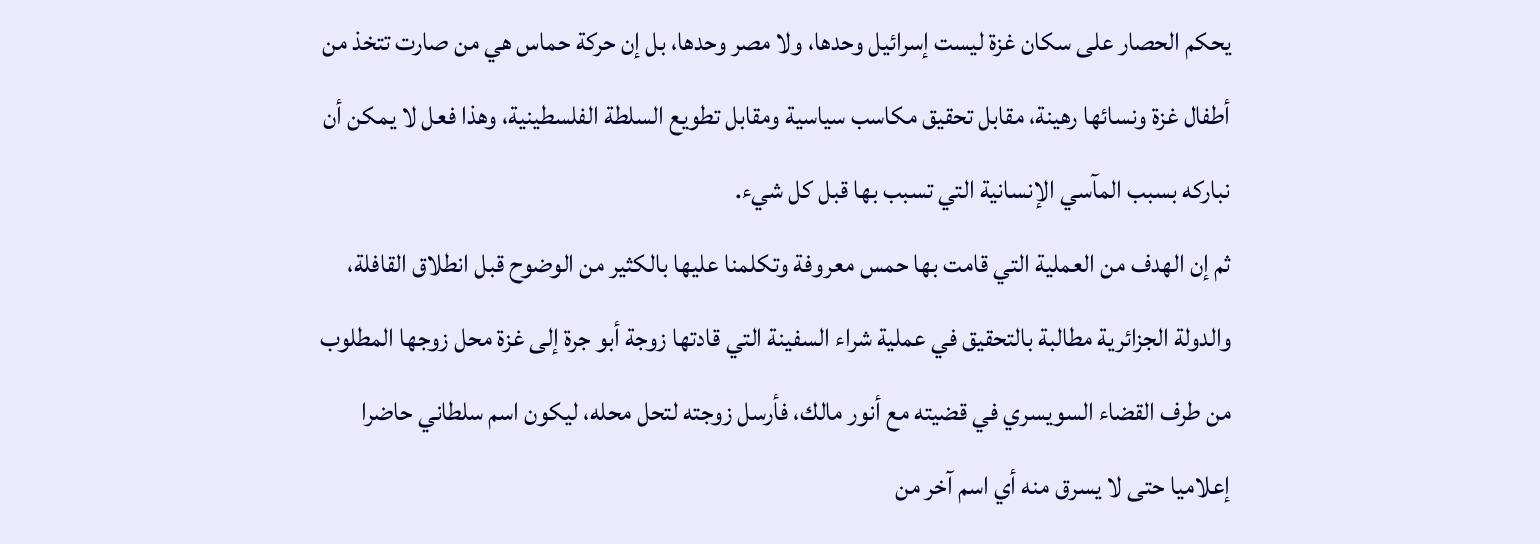يحكم الحصار على سكان غزة ليست إسرائيل وحدها، ولا مصر وحدها، بل إن حركة حماس هي من صارت تتخذ من أطفال غزة ونسائها رهينة، مقابل تحقيق مكاسب سياسية ومقابل تطويع السلطة الفلسطينية، وهذا فعل لا يمكن أن نباركه بسبب المآسي الإنسانية التي تسبب بها قبل كل شيء.
ثم إن الهدف من العملية التي قامت بها حمس معروفة وتكلمنا عليها بالكثير من الوضوح قبل انطلاق القافلة، والدولة الجزائرية مطالبة بالتحقيق في عملية شراء السفينة التي قادتها زوجة أبو جرة إلى غزة محل زوجها المطلوب من طرف القضاء السويسري في قضيته مع أنور مالك، فأرسل زوجته لتحل محله، ليكون اسم سلطاني حاضرا إعلاميا حتى لا يسرق منه أي اسم آخر من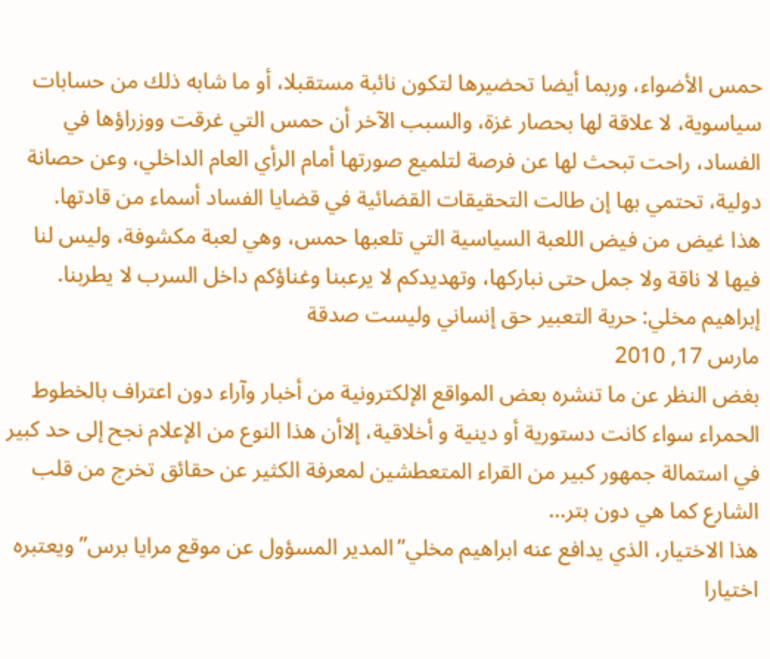حمس الأضواء، وربما أيضا تحضيرها لتكون نائبة مستقبلا، أو ما شابه ذلك من حسابات سياسوية، لا علاقة لها بحصار غزة، والسبب الآخر أن حمس التي غرقت ووزراؤها في الفساد، راحت تبحث لها عن فرصة لتلميع صورتها أمام الرأي العام الداخلي، وعن حصانة دولية، تحتمي بها إن طالت التحقيقات القضائية في قضايا الفساد أسماء من قادتها.
هذا غيض من فيض اللعبة السياسية التي تلعبها حمس، وهي لعبة مكشوفة، وليس لنا فيها لا ناقة ولا جمل حتى نباركها، وتهديدكم لا يرعبنا وغناؤكم داخل السرب لا يطربنا.
إبراهيم مخلي: حرية التعبير حق إنساني وليست صدقة
مارس 17, 2010
بغض النظر عن ما تنشره بعض المواقع الإلكترونية من أخبار وآراء دون اعتراف بالخطوط الحمراء سواء كانت دستورية أو دينية و أخلاقية، إلاأن هذا النوع من الإعلام نجح إلى حد كبير في استمالة جمهور كبير من القراء المتعطشين لمعرفة الكثير عن حقائق تخرج من قلب الشارع كما هي دون بتر…
هذا الاختيار، الذي يدافع عنه ابراهيم مخلي”المدير المسؤول عن موقع مرايا برس” ويعتبره اختيارا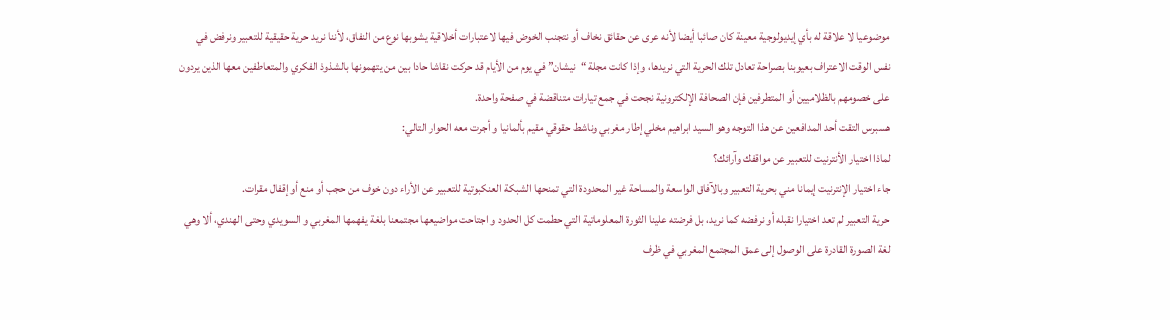موضوعيا لا علاقة له بأي إيديولوجية معينة كان صائبا أيضا لأنه عرى عن حقائق نخاف أو نتجنب الخوض فيها لاعتبارات أخلاقية يشوبها نوع من النفاق، لأننا نريد حرية حقيقية للتعبير ونرفض في نفس الوقت الاعتراف بعيوبنا بصراحة تعادل تلك الحرية التي نريدها، وإذا كانت مجلة “نيشان” في يوم من الأيام قد حركت نقاشا حادا بين من يتهمونها بالشذوذ الفكري والمتعاطفين معها الذين يردون على خصومهم بالظلاميين أو المتطرفين فإن الصحافة الإلكترونية نجحت في جمع تيارات متناقضة في صفحة واحدة.
هسبرس التقت أحد المدافعين عن هذا التوجه وهو السيد ابراهيم مخلي إطار مغربي وناشط حقوقي مقيم بألمانيا و أجرت معه الحوار التالي:
لماذا اختيار الأنترنيت للتعبير عن مواقفك وآرائك؟
جاء اختيار الإنترنيت إيمانا مني بحرية التعبير وبالآفاق الواسعة والمساحة غير المحدودة التي تمنحها الشبكة العنكبوتية للتعبير عن الأراء دون خوف من حجب أو منع أو إقفال مقرات.
حرية التعبير لم تعد اختيارا نقبله أو نرفضه كما نريد، بل فرضته علينا الثورة المعلوماتية التي حطمت كل الحدود و اجتاحت مواضيعها مجتمعنا بلغة يفهمها المغربي و السويدي وحتى الهندي، ألا وهي لغة الصورة القادرة على الوصول إلى عمق المجتمع المغربي في ظرف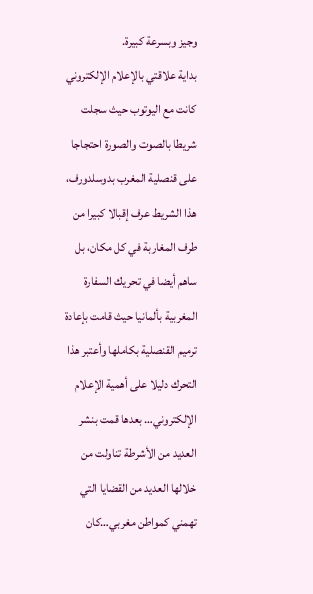وجيز وبسرعة كبيرة.
بداية علاقتي بالإعلام الإلكتروني كانت مع اليوتوب حيث سجلت شريطا بالصوت والصورة احتجاجا على قنصلية المغرب بدوسلدورف، هذا الشريط عرف إقبالا كبيرا من طرف المغاربة في كل مكان، بل ساهم أيضا في تحريك السفارة المغربية بألمانيا حيث قامت بإعادة ترميم القنصلية بكاملها وأعتبر هذا التحرك دليلا على أهمية الإعلام الإلكتروني… بعدها قمت بنشر العديد من الأشرطة تناولت من خلالها العديد من القضايا التي تهمني كمواطن مغربي…كان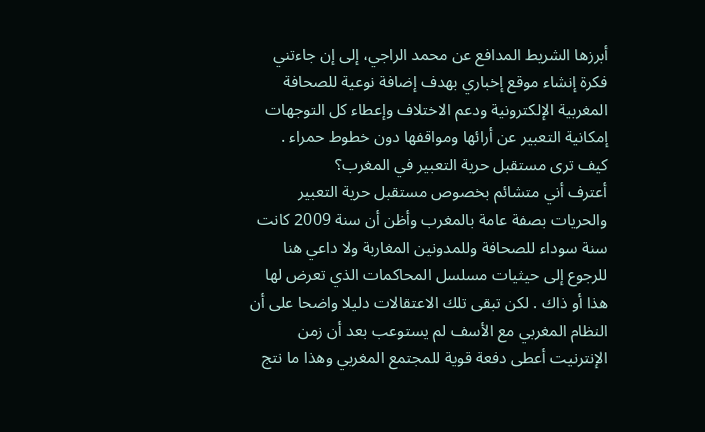أبرزها الشريط المدافع عن محمد الراجي، إلى إن جاءتني فكرة إنشاء موقع إخباري بهدف إضافة نوعية للصحافة المغربية الإلكترونية ودعم الاختلاف وإعطاء كل التوجهات إمكانية التعبير عن أرائها ومواقفها دون خطوط حمراء .
كيف ترى مستقبل حرية التعبير في المغرب؟
أعترف أني متشائم بخصوص مستقبل حرية التعبير والحريات بصفة عامة بالمغرب وأظن أن سنة 2009 كانت سنة سوداء للصحافة وللمدونين المغاربة ولا داعي هنا للرجوع إلى حيثيات مسلسل المحاكمات الذي تعرض لها هذا أو ذاك . لكن تبقى تلك الاعتقالات دليلا واضحا على أن النظام المغربي مع الأسف لم يستوعب بعد أن زمن الإنترنيت أعطى دفعة قوية للمجتمع المغربي وهذا ما نتج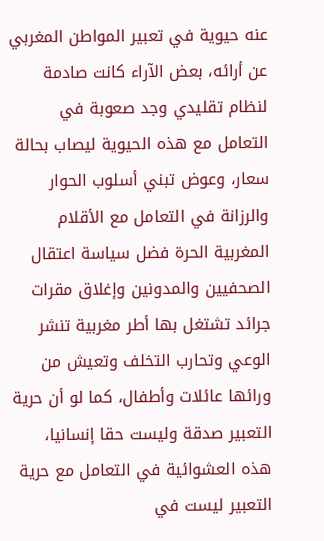عنه حيوية في تعبير المواطن المغربي عن أرائه، بعض الآراء كانت صادمة لنظام تقليدي وجد صعوبة في التعامل مع هذه الحيوية ليصاب بحالة سعار، وعوض تبني أسلوب الحوار والرزانة في التعامل مع الأقلام المغربية الحرة فضل سياسة اعتقال الصحفيين والمدونين وإغلاق مقرات جرائد تشتغل بها أطر مغربية تنشر الوعي وتحارب التخلف وتعيش من ورائها عائلات وأطفال، كما لو أن حرية التعبير صدقة وليست حقا إنسانيا، هذه العشوائية في التعامل مع حرية التعبير ليست في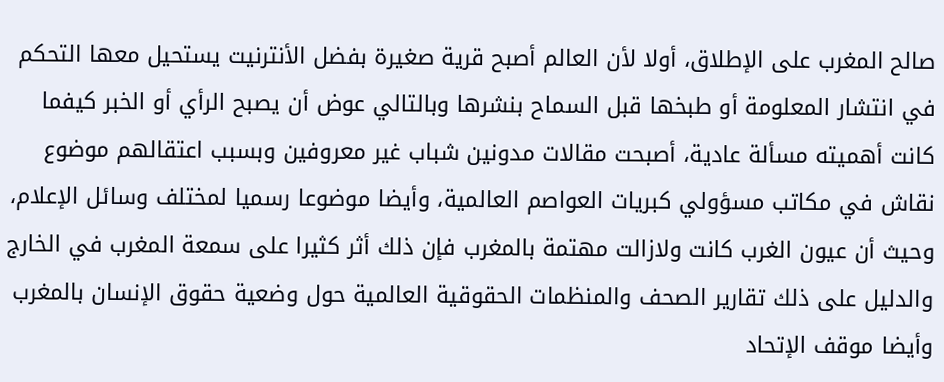صالح المغرب على الإطلاق، أولا لأن العالم أصبح قرية صغيرة بفضل الأنترنيت يستحيل معها التحكم في انتشار المعلومة أو طبخها قبل السماح بنشرها وبالتالي عوض أن يصبح الرأي أو الخبر كيفما كانت أهميته مسألة عادية، أصبحت مقالات مدونين شباب غير معروفين وبسبب اعتقالهم موضوع نقاش في مكاتب مسؤولي كبريات العواصم العالمية، وأيضا موضوعا رسميا لمختلف وسائل الإعلام، وحيث أن عيون الغرب كانت ولازالت مهتمة بالمغرب فإن ذلك أثر كثيرا على سمعة المغرب في الخارج والدليل على ذلك تقارير الصحف والمنظمات الحقوقية العالمية حول وضعية حقوق الإنسان بالمغرب وأيضا موقف الإتحاد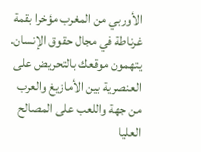الأوربي من المغرب مؤخرا بقمة غرناطة في مجال حقوق الإنسان.
يتهمون موقعك بالتحريض على العنصرية بين الأمازيغ والعرب من جهة واللعب على المصالح العليا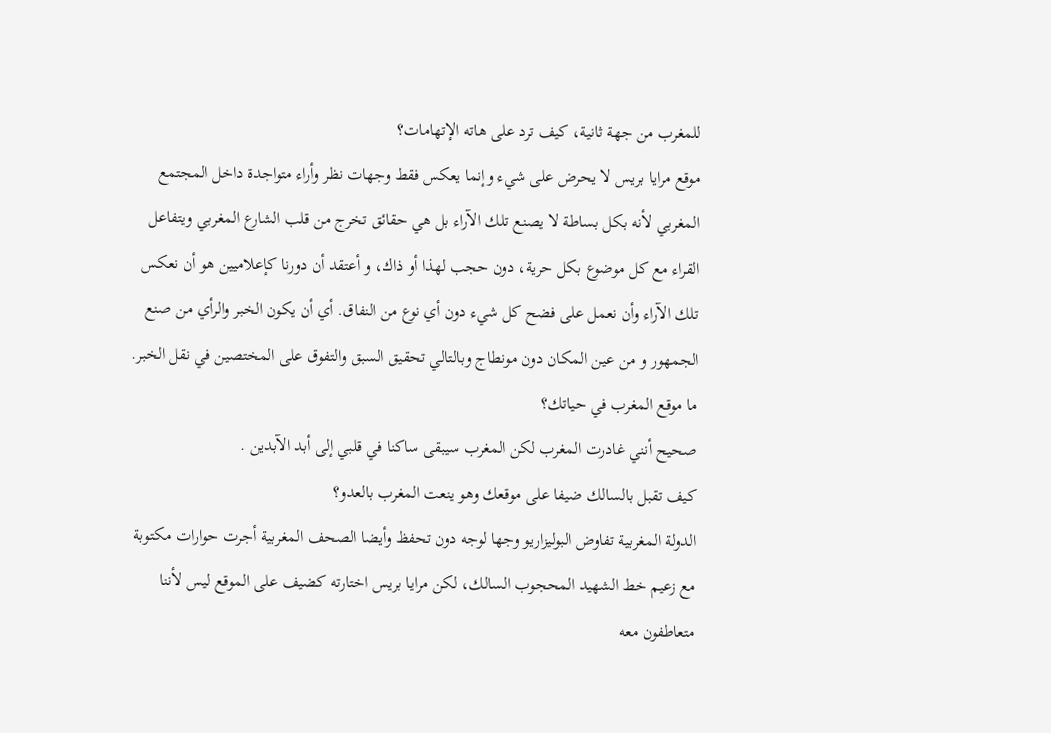للمغرب من جهة ثانية، كيف ترد على هاته الإتهامات؟
موقع مرايا بريس لا يحرض على شيء وإنما يعكس فقط وجهات نظر وأراء متواجدة داخل المجتمع المغربي لأنه بكل بساطة لا يصنع تلك الآراء بل هي حقائق تخرج من قلب الشارع المغربي ويتفاعل القراء مع كل موضوع بكل حرية، دون حجب لهذا أو ذاك، و أعتقد أن دورنا كإعلاميين هو أن نعكس تلك الآراء وأن نعمل على فضح كل شيء دون أي نوع من النفاق. أي أن يكون الخبر والرأي من صنع الجمهور و من عين المكان دون مونطاج وبالتالي تحقيق السبق والتفوق على المختصين في نقل الخبر.
ما موقع المغرب في حياتك؟
صحيح أنني غادرت المغرب لكن المغرب سيبقى ساكنا في قلبي إلى أبد الآبدين .
كيف تقبل بالسالك ضيفا على موقعك وهو ينعت المغرب بالعدو؟
الدولة المغربية تفاوض البوليزاريو وجها لوجه دون تحفظ وأيضا الصحف المغربية أجرت حوارات مكتوبة مع زعيم خط الشهيد المحجوب السالك، لكن مرايا بريس اختارته كضيف على الموقع ليس لأننا متعاطفون معه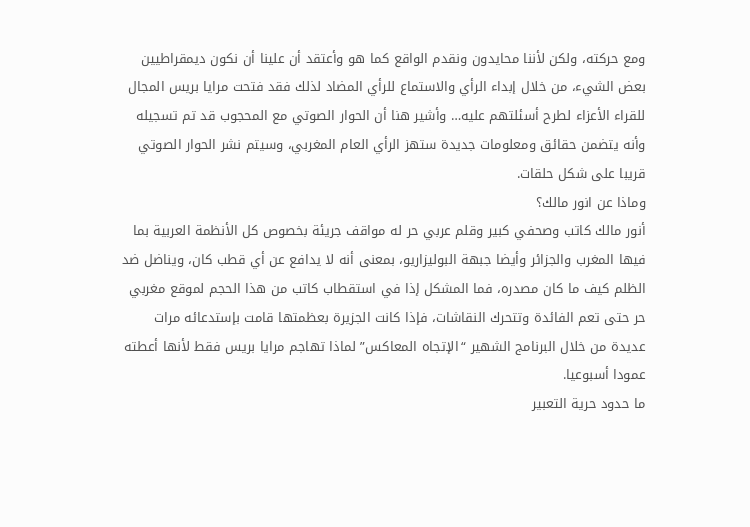ومع حركته، ولكن لأننا محايدون ونقدم الواقع كما هو وأعتقد أن علينا أن نكون ديمقراطيين بعض الشيء، من خلال إبداء الرأي والاستماع للرأي المضاد لذلك فقد فتحت مرايا بريس المجال للقراء الأعزاء لطرح أسئلتهم عليه… وأشير هنا أن الحوار الصوتي مع المحجوب قد تم تسجيله وأنه يتضمن حقائق ومعلومات جديدة ستهز الرأي العام المغربي، وسيتم نشر الحوار الصوتي قريبا على شكل حلقات.
وماذا عن انور مالك؟
أنور مالك كاتب وصحفي كبير وقلم عربي حر له مواقف جريئة بخصوص كل الأنظمة العربية بما فيها المغرب والجزائر وأيضا جبهة البوليزاريو، بمعنى أنه لا يدافع عن أي قطب كان، ويناضل ضد الظلم كيف ما كان مصدره، فما المشكل إذا في استقطاب كاتب من هذا الحجم لموقع مغربي حر حتى تعم الفائدة وتتحرك النقاشات، فإذا كانت الجزيرة بعظمتها قامت بإستدعائه مرات عديدة من خلال البرنامج الشهير “الإتجاه المعاكس” لماذا تهاجم مرايا بريس فقط لأنها أعطته عمودا أسبوعيا.
ما حدود حرية التعبير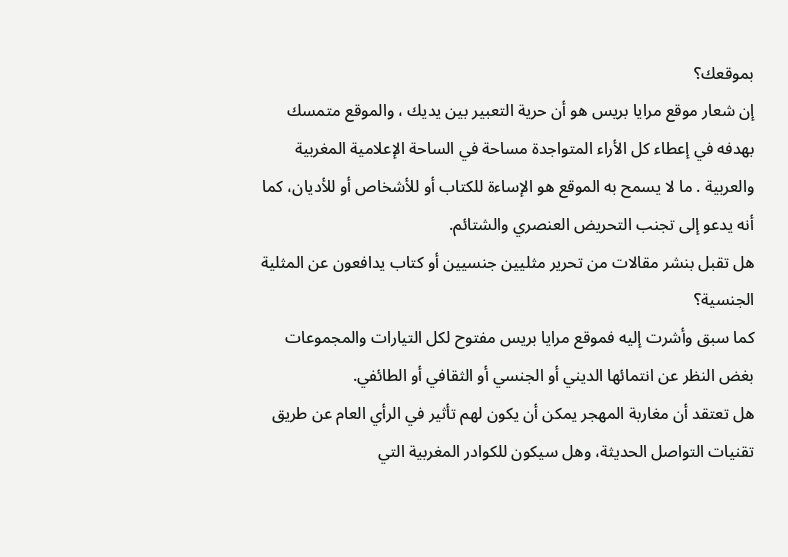بموقعك؟
إن شعار موقع مرايا بريس هو أن حرية التعبير بين يديك ، والموقع متمسك بهدفه في إعطاء كل الأراء المتواجدة مساحة في الساحة الإعلامية المغربية والعربية . ما لا يسمح به الموقع هو الإساءة للكتاب أو للأشخاص أو للأديان، كما أنه يدعو إلى تجنب التحريض العنصري والشتائم.
هل تقبل بنشر مقالات من تحرير مثليين جنسيين أو كتاب يدافعون عن المثلية الجنسية؟
كما سبق وأشرت إليه فموقع مرايا بريس مفتوح لكل التيارات والمجموعات بغض النظر عن انتمائها الديني أو الجنسي أو الثقافي أو الطائفي.
هل تعتقد أن مغاربة المهجر يمكن أن يكون لهم تأثير في الرأي العام عن طريق تقنيات التواصل الحديثة، وهل سيكون للكوادر المغربية التي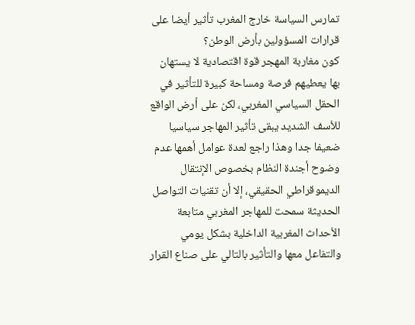تمارس السياسة خارج المغرب تأثير أيضا على قرارات المسؤولين بأرض الوطن؟
كون مغاربة المهجر قوة اقتصادية لا يستهان بها يعطيهم فرصة ومساحة كبيرة للتأثير في الحقل السياسي المغربي، لكن على أرض الواقع للأسف الشديد يبقى تأثير المهاجر سياسيا ضعيفا جدا وهذا راجع لعدة عوامل أهمها عدم وضوح أجندة النظام بخصوص الإنتقال الديموقراطي الحقيقي، إلا أن تقنيات التواصل الحديثة سمحت للمهاجر المغربي متابعة الأحداث المغربية الداخلية بشكل يومي والتفاعل معها والتأثير بالتالي على صناع القرار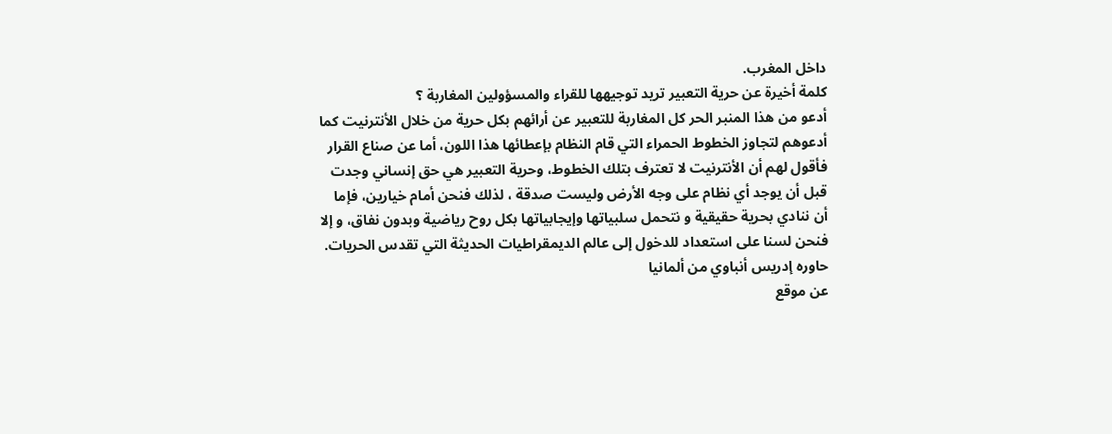داخل المغرب.
كلمة أخيرة عن حرية التعبير تريد توجيهها للقراء والمسؤولين المغاربة ؟
أدعو من هذا المنبر الحر كل المغاربة للتعبير عن أرائهم بكل حرية من خلال الأنترنيت كما أدعوهم لتجاوز الخطوط الحمراء التي قام النظام بإعطائها هذا اللون، أما عن صناع القرار فأقول لهم أن الأنترنيت لا تعترف بتلك الخطوط، وحرية التعبير هي حق إنساني وجدت قبل أن يوجد أي نظام على وجه الأرض وليست صدقة ، لذلك فنحن أمام خيارين، فإما أن ننادي بحرية حقيقية و نتحمل سلبياتها وإيجابياتها بكل روح رياضية وبدون نفاق، و إلا فنحن لسنا على استعداد للدخول إلى عالم الديمقراطيات الحديثة التي تقدس الحريات.
حاوره إدريس أنباوي من ألمانيا
عن موقع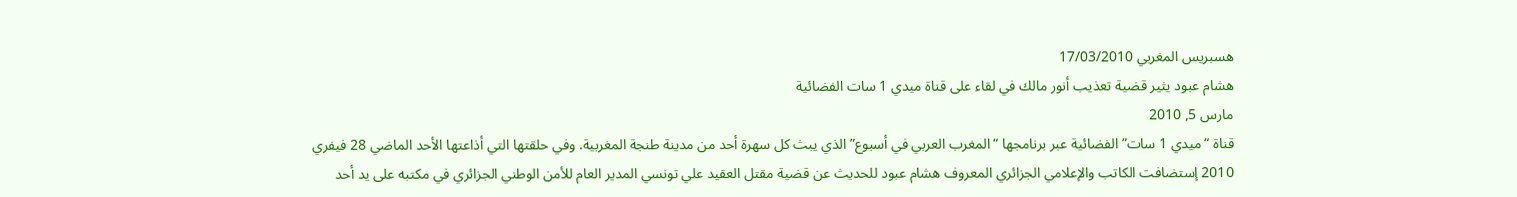هسبريس المغربي 17/03/2010
هشام عبود يثير قضية تعذيب أنور مالك في لقاء على قناة ميدي 1 سات الفضائية
مارس 5, 2010
قناة “ميدي 1 سات” الفضائية عبر برنامجها “المغرب العربي في أسبوع” الذي يبث كل سهرة أحد من مدينة طنجة المغربية. وفي حلقتها التي أذاعتها الأحد الماضي 28 فيفري 2010 إستضافت الكاتب والإعلامي الجزائري المعروف هشام عبود للحديث عن قضية مقتل العقيد علي تونسي المدير العام للأمن الوطني الجزائري في مكتبه على يد أحد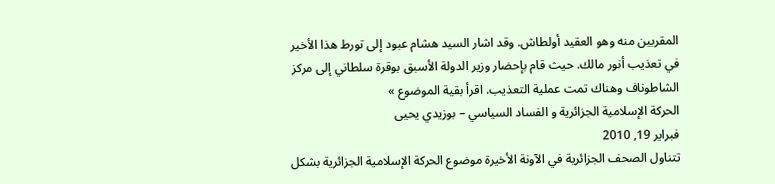المقربين منه وهو العقيد أولطاش. وقد اشار السيد هشام عبود إلى تورط هذا الأخير في تعذيب أنور مالك. حيث قام بإحضار وزير الدولة الأسبق بوقرة سلطاني إلى مركز الشاطوناف وهناك تمت عملية التعذيب. اقرأ بقية الموضوع »
الحركة الإسلامية الجزائرية و الفساد السياسي – بوزيدي يحيى
فبراير 19, 2010
تتناول الصحف الجزائرية في الآونة الأخيرة موضوع الحركة الإسلامية الجزائرية بشكل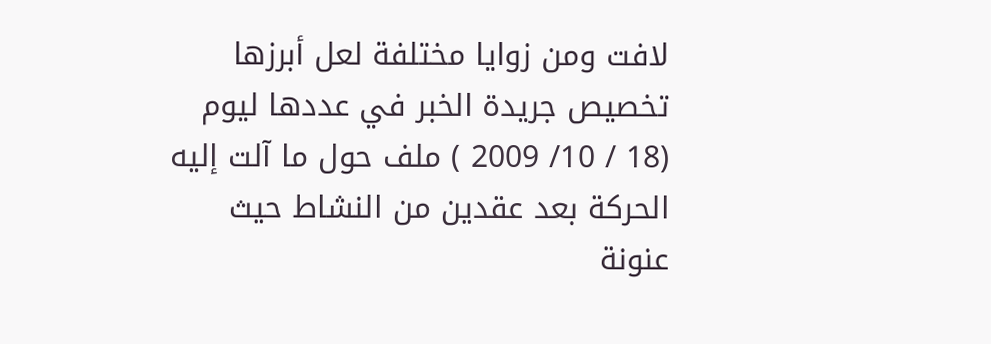لافت ومن زوايا مختلفة لعل أبرزها تخصيص جريدة الخبر في عددها ليوم (18 / 10/ 2009 ) ملف حول ما آلت إليه الحركة بعد عقدين من النشاط حيث عنونة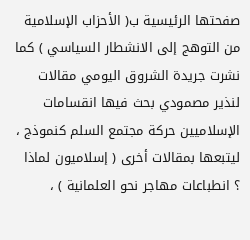صفحتها الرئيسية ب( الأحزاب الإسلامية من التوهج إلى الانشطار السياسي ) كما نشرت جريدة الشروق اليومي مقالات لنذير مصمودي بحث فيها انقسامات الإسلاميين حركة مجتمع السلم كنموذج ، ليتبعها بمقالات أخرى ( إسلاميون لماذا ؟ انطباعات مهاجر نحو العلمانية ) ،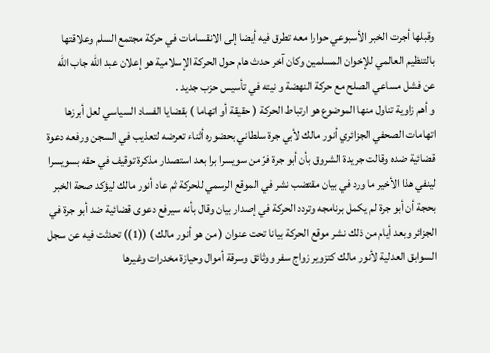وقبلها أجرت الخبر الأسبوعي حوارا معه تطرق فيه أيضا إلى الانقسامات في حركة مجتمع السلم وعلاقتها بالتنظيم العالمي للإخوان المسلمين وكان آخر حدث هام حول الحركة الإسلامية هو إعلان عبد الله جاب الله عن فشل مساعي الصلح مع حركة النهضة و نيته في تأسيس حزب جديد .
و أهم زاوية تناول منها الموضوع هو ارتباط الحركة ( حقيقة أو اتهاما ) بقضايا الفساد السياسي لعل أبرزها اتهامات الصحفي الجزائري أنور مالك لأبي جرة سلطاني بحضوره أثناء تعرضه لتعذيب في السجن ورفعه دعوة قضائية ضده وقالت جريدة الشروق بأن أبو جرة فرّ من سويسرا برا بعد استصدار مذكرة توقيف في حقه بسويسرا لينفي هذا الأخير ما ورد في بيان مقتضب نشر في الموقع الرسمي للحركة ثم عاد أنور مالك ليؤكد صحة الخبر بحجة أن أبو جرة لم يكمل برنامجه وتردد الحركة في إصدار بيان وقال بأنه سيرفع دعوى قضائية ضد أبو جرة في الجزائر وبعد أيام من ذلك نشر موقع الحركة بيانا تحت عنوان ( من هو أنور مالك ) ((1)) تحدثت فيه عن سجل السوابق العدلية لأنور مالك كتزوير زواج سفر ووثائق وسرقة أموال وحيازة مخدرات وغيرها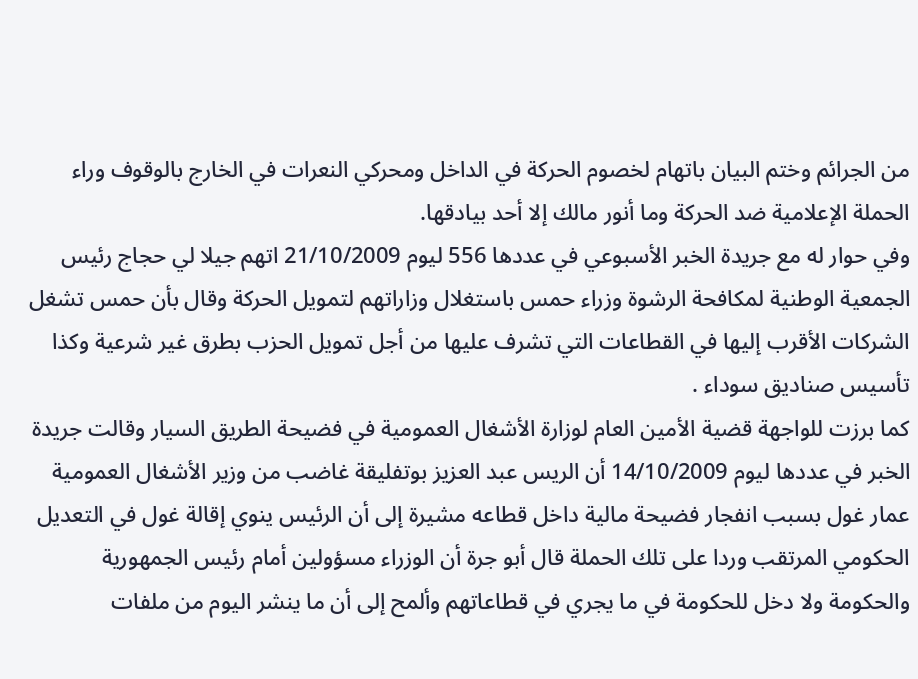من الجرائم وختم البيان باتهام لخصوم الحركة في الداخل ومحركي النعرات في الخارج بالوقوف وراء الحملة الإعلامية ضد الحركة وما أنور مالك إلا أحد بيادقها.
وفي حوار له مع جريدة الخبر الأسبوعي في عددها 556 ليوم 21/10/2009 اتهم جيلا لي حجاج رئيس الجمعية الوطنية لمكافحة الرشوة وزراء حمس باستغلال وزاراتهم لتمويل الحركة وقال بأن حمس تشغل الشركات الأقرب إليها في القطاعات التي تشرف عليها من أجل تمويل الحزب بطرق غير شرعية وكذا تأسيس صناديق سوداء .
كما برزت للواجهة قضية الأمين العام لوزارة الأشغال العمومية في فضيحة الطريق السيار وقالت جريدة الخبر في عددها ليوم 14/10/2009 أن الريس عبد العزيز بوتفليقة غاضب من وزير الأشغال العمومية عمار غول بسبب انفجار فضيحة مالية داخل قطاعه مشيرة إلى أن الرئيس ينوي إقالة غول في التعديل الحكومي المرتقب وردا على تلك الحملة قال أبو جرة أن الوزراء مسؤولين أمام رئيس الجمهورية والحكومة ولا دخل للحكومة في ما يجري في قطاعاتهم وألمح إلى أن ما ينشر اليوم من ملفات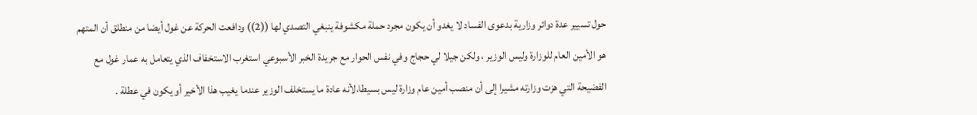حول تسيير عدة دوائر وزارية بدعوى الفساد لا يغدو أن يكون مجرد حملة مكشوفة ينبغي التصدي لها ((2)) ودافعت الحركة عن غول أيضا من منطلق أن المتهم هو الأمين العام للوزارة وليس الوزير ، ولكن جيلا لي حجاج وفي نفس الحوار مع جريدة الخبر الأسبوعي استغرب الاستخفاف الذي يتعامل به عمار غول مع الفضيحة التي هزت وزارته مشيرا إلى أن منصب أمين عام وزارة ليس بسيطا،لأنه عادة ما يستخلف الوزير عندما يغيب هذا الأخير أو يكون في عطلة .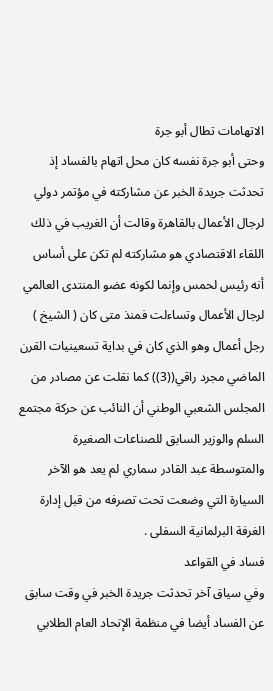الاتهامات تطال أبو جرة
وحتى أبو جرة نفسه كان محل اتهام بالفساد إذ تحدثت جريدة الخبر عن مشاركته في مؤتمر دولي لرجال الأعمال بالقاهرة وقالت أن الغريب في ذلك اللقاء الاقتصادي هو مشاركته لم تكن على أساس أنه رئيس لحمس وإنما لكونه عضو المنتدى العالمي لرجال الأعمال وتساءلت فمنذ متى كان ( الشيخ ) رجل أعمال وهو الذي كان في بداية تسعينيات القرن الماضي مجرد راقي((3)) كما نقلت عن مصادر من المجلس الشعبي الوطني أن النائب عن حركة مجتمع السلم والوزير السابق للصناعات الصغيرة والمتوسطة عبد القادر سماري لم يعد هو الآخر السيارة التي وضعت تحت تصرفه من قبل إدارة الغرفة البرلمانية السفلى .
فساد في القواعد
وفي سياق آخر تحدثت جريدة الخبر في وقت سابق عن الفساد أيضا في منظمة الإتحاد العام الطلابي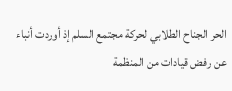الحر الجناح الطلابي لحركة مجتمع السلم إذ أوردت أنباء عن رفض قيادات من المنظمة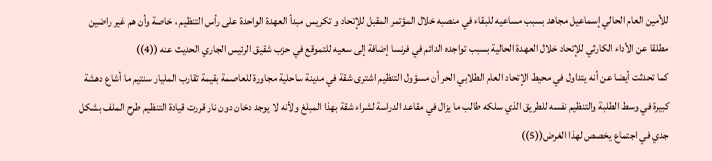للأمين العام الحالي إسماعيل مجاهد بسبب مساعيه للبقاء في منصبه خلال المؤتمر المقبل للإتحاد و تكريس مبدأ العهدة الواحدة على رأس التنظيم ، خاصة وأن هم غير راضين مطلقا عن الأداء الكارثي للإتحاد خلال العهدة الحالية بسبب تواجده الدائم في فرنسا إضافة إلى سعيه للتموقع في حزب شقيق الرئيس الجاري الحديث عنه ((4))
كما تحدثت أيضا عن أنه يتداول في محيط الإتحاد العام الطلابي الحر أن مسؤول التنظيم اشترى شقة في مدينة ساحلية مجاورة للعاصمة بقيمة تقارب المليار سنتيم ما أشاع دهشة كبيرة في وسط الطلبة والتنظيم نفسه للطريق الذي سلكه طالب ما يزال في مقاعد الدراسة لشراء شقة بهذا المبلغ ولأنه لا يوجد دخان دون نار قررت قيادة التنظيم طرح الملف بشكل جدي في اجتماع يخصص لهذا الغرض((5))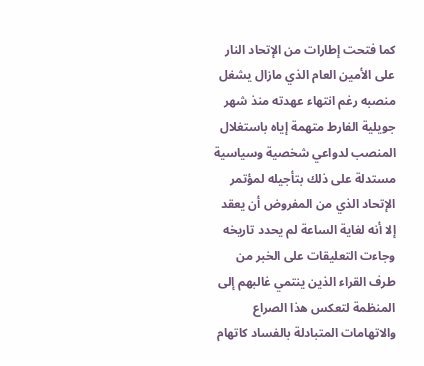كما فتحت إطارات من الإتحاد النار على الأمين العام الذي مازال يشغل منصبه رغم انتهاء عهدته منذ شهر جويلية الفارط متهمة إياه باستغلال المنصب لدواعي شخصية وسياسية مستدلة على ذلك بتأجيله لمؤتمر الإتحاد الذي من المفروض أن يعقد إلا أنه لغاية الساعة لم يحدد تاريخه وجاءت التعليقات على الخبر من طرف القراء الذين ينتمي غالبهم إلى المنظمة لتعكس هذا الصراع والاتهامات المتبادلة بالفساد كاتهام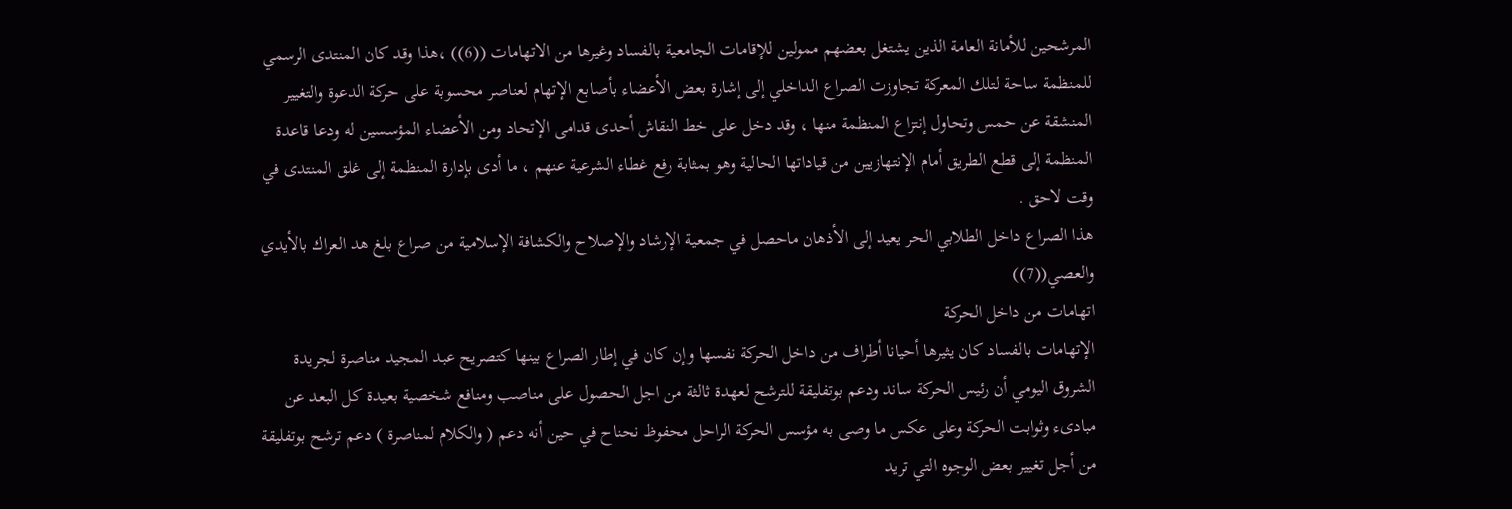المرشحين للأمانة العامة الذين يشتغل بعضهم ممولين للإقامات الجامعية بالفساد وغيرها من الاتهامات ((6)) ،هذا وقد كان المنتدى الرسمي للمنظمة ساحة لتلك المعركة تجاوزت الصراع الداخلي إلى إشارة بعض الأعضاء بأصابع الإتهام لعناصر محسوبة على حركة الدعوة والتغيير المنشقة عن حمس وتحاول إنتزاع المنظمة منها ، وقد دخل على خط النقاش أحدى قدامى الإتحاد ومن الأعضاء المؤسسين له ودعا قاعدة المنظمة إلى قطع الطريق أمام الإنتهازيين من قياداتها الحالية وهو بمثابة رفع غطاء الشرعية عنهم ، ما أدى بإدارة المنظمة إلى غلق المنتدى في وقت لاحق .
هذا الصراع داخل الطلابي الحر يعيد إلى الأذهان ماحصل في جمعية الإرشاد والإصلاح والكشافة الإسلامية من صراع بلغ هد العراك بالأيدي والعصي((7))
اتهامات من داخل الحركة
الإتهامات بالفساد كان يثيرها أحيانا أطراف من داخل الحركة نفسها وإن كان في إطار الصراع بينها كتصريح عبد المجيد مناصرة لجريدة الشروق اليومي أن رئيس الحركة ساند ودعم بوتفليقة للترشح لعهدة ثالثة من اجل الحصول على مناصب ومنافع شخصية بعيدة كل البعد عن مبادىء وثوابت الحركة وعلى عكس ما وصى به مؤسس الحركة الراحل محفوظ نحناح في حين أنه دعم ( والكلام لمناصرة ) دعم ترشح بوتفليقة من أجل تغيير بعض الوجوه التي تريد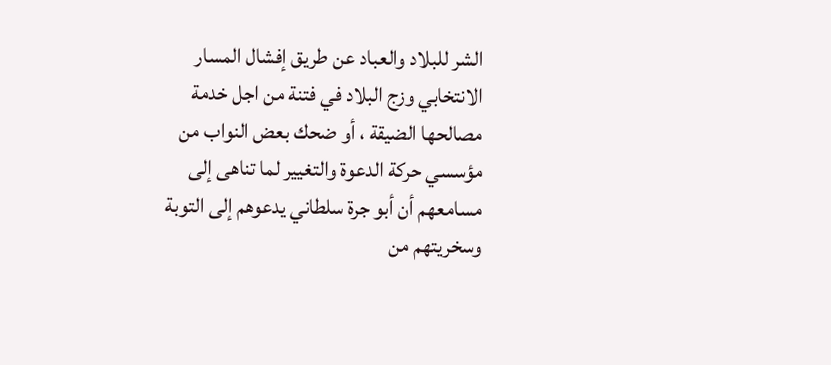الشر للبلاد والعباد عن طريق إفشال المسار الانتخابي وزج البلاد في فتنة من اجل خدمة مصالحها الضيقة ، أو ضحك بعض النواب من مؤسسي حركة الدعوة والتغيير لما تناهى إلى مسامعهم أن أبو جرة سلطاني يدعوهم إلى التوبة وسخريتهم من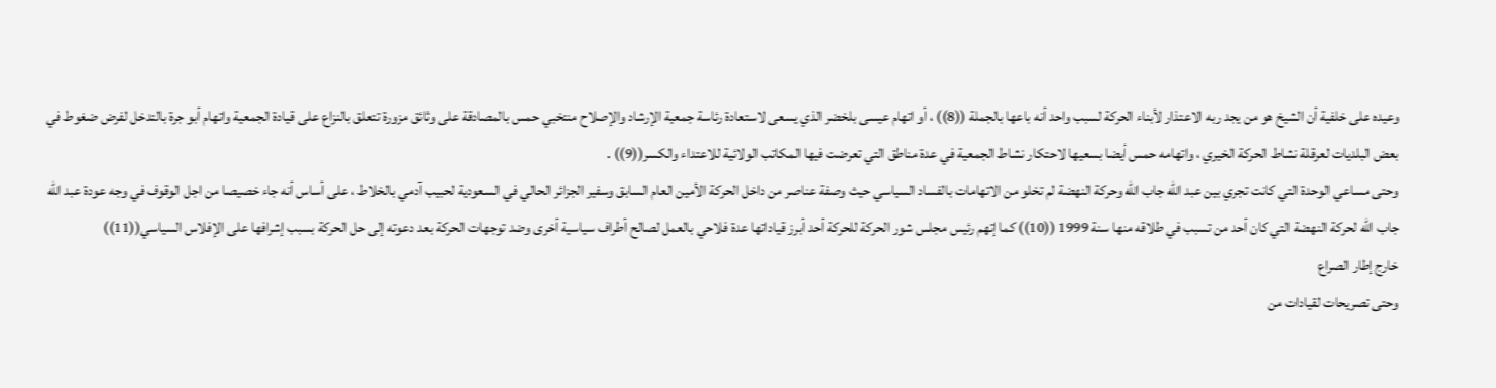وعيده على خلفية أن الشيخ هو من يجد ربه الاعتذار لأبناء الحركة لسبب واحد أنه باعها بالجملة ((8)) ، أو اتهام عيسى بلخضر الذي يسعى لاستعادة رئاسة جمعية الإرشاد والإصلاح منتخبي حمس بالمصادقة على وثائق مزورة تتعلق بالنزاع على قيادة الجمعية واتهام أبو جرة بالتدخل لفرض ضغوط في بعض البلديات لعرقلة نشاط الحركة الخيري ، واتهامه حمس أيضا بسعيها لاحتكار نشاط الجمعية في عدة مناطق التي تعرضت فيها المكاتب الولائية للاعتداء والكسر((9)) .
وحتى مساعي الوحدة التي كانت تجري بين عبد الله جاب الله وحركة النهضة لم تخلو من الاتهامات بالفساد السياسي حيث وصفة عناصر من داخل الحركة الأمين العام السابق وسفير الجزائر الحالي في السعودية لحبيب آدمي بالخلاط ، على أساس أنه جاء خصيصا من اجل الوقوف في وجه عودة عبد الله جاب الله لحركة النهضة التي كان أحد من تسبب في طلاقه منها سنة 1999 ((10)) كما إتهم رئيس مجلس شور الحركة للحركة أحد أبرز قياداتها عدة فلاحي بالعمل لصالح أطراف سياسية أخرى وضد توجهات الحركة بعد دعوته إلى حل الحركة بسبب إشرافها على الإفلاس السياسي((11))
خارج إطار الصراع
وحتى تصريحات لقيادات من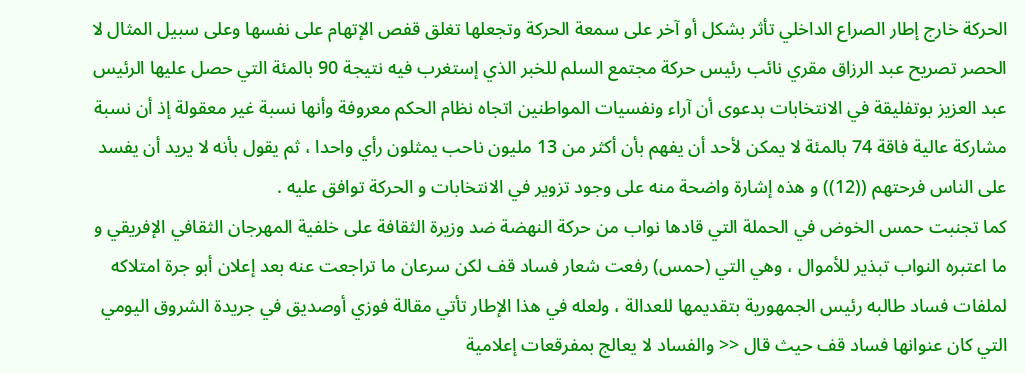الحركة خارج إطار الصراع الداخلي تأثر بشكل أو آخر على سمعة الحركة وتجعلها تغلق قفص الإتهام على نفسها وعلى سبيل المثال لا الحصر تصريح عبد الرزاق مقري نائب رئيس حركة مجتمع السلم للخبر الذي إستغرب فيه نتيجة 90 بالمئة التي حصل عليها الرئيس عبد العزيز بوتفليقة في الانتخابات بدعوى أن آراء ونفسيات المواطنين اتجاه نظام الحكم معروفة وأنها نسبة غير معقولة إذ أن نسبة مشاركة عالية فاقة 74 بالمئة لا يمكن لأحد أن يفهم بأن أكثر من 13 مليون ناحب يمثلون رأي واحدا ، ثم يقول بأنه لا يريد أن يفسد على الناس فرحتهم ((12)) و هذه إشارة واضحة منه على وجود تزوير في الانتخابات و الحركة توافق عليه .
كما تجنبت حمس الخوض في الحملة التي قادها نواب من حركة النهضة ضد وزيرة الثقافة على خلفية المهرجان الثقافي الإفريقي و ما اعتبره النواب تبذير للأموال ، وهي التي (حمس) رفعت شعار فساد قف لكن سرعان ما تراجعت عنه بعد إعلان أبو جرة امتلاكه لملفات فساد طالبه رئيس الجمهورية بتقديمها للعدالة ، ولعله في هذا الإطار تأتي مقالة فوزي أوصديق في جريدة الشروق اليومي التي كان عنوانها فساد قف حيث قال << والفساد لا يعالج بمفرقعات إعلامية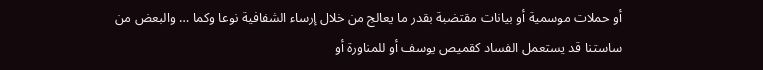أو حملات موسمية أو بيانات مقتضبة بقدر ما يعالج من خلال إرساء الشفافية نوعا وكما … والبعض من ساستنا قد يستعمل الفساد كقميص يوسف أو للمناورة أو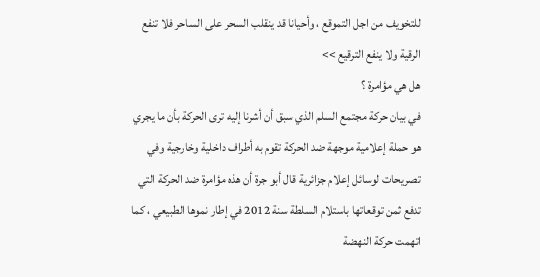للتخويف من اجل التموقع ، وأحيانا قد ينقلب السحر على الساحر فلا تنفع الرقية ولا ينفع الترقيع >>
هل هي مؤامرة ؟
في بيان حركة مجتمع السلم الذي سبق أن أشرنا إليه ترى الحركة بأن ما يجري هو حملة إعلامية موجهة ضد الحركة تقوم به أطراف داخلية وخارجية وفي تصريحات لوسائل إعلام جزائرية قال أبو جرة أن هذه مؤامرة ضد الحركة التي تدفع ثمن توقعاتها باستلام السلطة سنة 2012 في إطار نموها الطبيعي ، كما اتهمت حركة النهضة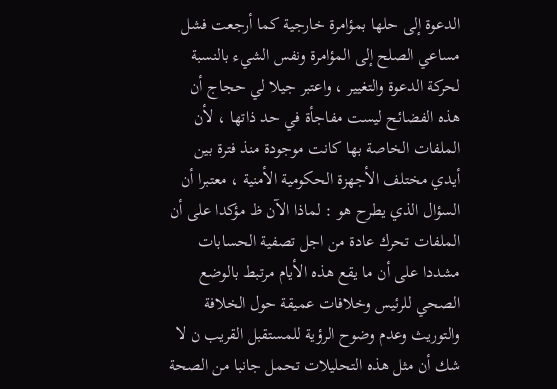الدعوة إلى حلها بمؤامرة خارجية كما أرجعت فشل مساعي الصلح إلى المؤامرة ونفس الشيء بالنسبة لحركة الدعوة والتغيير ، واعتبر جيلا لي حجاج أن هذه الفضائح ليست مفاجأة في حد ذاتها ، لأن الملفات الخاصة بها كانت موجودة منذ فترة بين أيدي مختلف الأجهزة الحكومية الأمنية ، معتبرا أن السؤال الذي يطرح هو : لماذا الآن ظ مؤكدا على أن الملفات تحرك عادة من اجل تصفية الحسابات مشددا على أن ما يقع هذه الأيام مرتبط بالوضع الصحي للرئيس وخلافات عميقة حول الخلافة والتوريث وعدم وضوح الرؤية للمستقبل القريب ن لا شك أن مثل هذه التحليلات تحمل جانبا من الصحة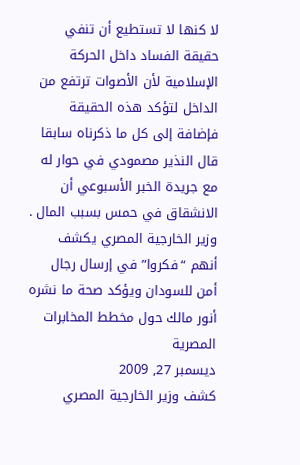لا كنها لا تستطيع أن تنفي حقيقة الفساد داخل الحركة الإسلامية لأن الأصوات ترتفع من الداخل لتؤكد هذه الحقيقة فإضافة إلى كل ما ذكرناه سابقا قال النذير مصمودي في حوار له مع جريدة الخبر الأسبوعي أن الانشقاق في حمس بسبب المال .
وزير الخارجية المصري يكشف أنهم “فكروا” في إرسال رجال أمن للسودان ويؤكد صحة ما نشره أنور مالك حول مخطط المخابرات المصرية
ديسمبر 27, 2009
كشف وزير الخارجية المصري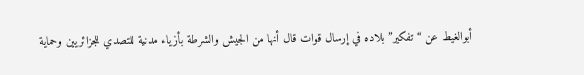أبوالغيط عن “تفكير” بلاده في إرسال قوات قال أنها من الجيش والشرطة بأزياء مدنية للتصدي للجزائريين وحماية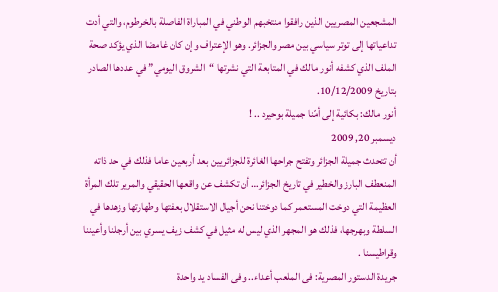المشجعين المصريين الذين رافقوا منتخبهم الوطني في المباراة الفاصلة بالخرطوم، والتي أدت تداعياتها إلى توتر سياسي بين مصر والجزائر. وهو الإعتراف وإن كان غامضا الذي يؤكد صحة الملف الذي كشفه أنور مالك في المتابعة التي نشرتها “الشروق اليومي” في عددها الصادر بتاريخ 10/12/2009.
أنور مالك: بكائية إلى أمّنا جميلة بوحيرد .. !
ديسمبر 20, 2009
أن تتحدث جميلة الجزائر وتفتح جراحها الغائرة للجزائريين بعد أربعين عاما فذلك في حد ذاته المنعطف البارز والخطير في تاريخ الجزائر… أن تكشف عن واقعها الحقيقي والمرير تلك المرأة العظيمة التي دوخت المستعمر كما دوختنا نحن أجيال الاستقلال بعفتها وطهارتها وزهدها في السلطة وبهرجها، فذلك هو المجهر الذي ليس له مثيل في كشف زيف يسري بين أرجلنا وأعيننا وقراطيسنا .
جريدة الدستور المصرية: فى الملعب أعداء.. وفى الفساد يد واحدة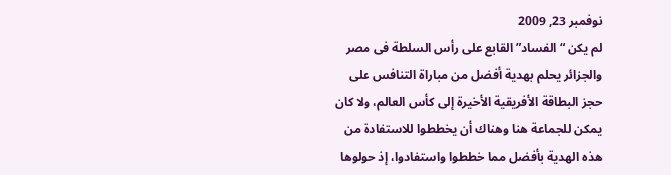نوفمبر 23, 2009
لم يكن “الفساد” القابع على رأس السلطة فى مصر والجزائر يحلم بهدية أفضل من مباراة التنافس على حجز البطاقة الأفريقية الأخيرة إلى كأس العالم، ولا كان يمكن للجماعة هنا وهناك أن يخططوا للاستفادة من هذه الهدية بأفضل مما خططوا واستفادوا، إذ حولوها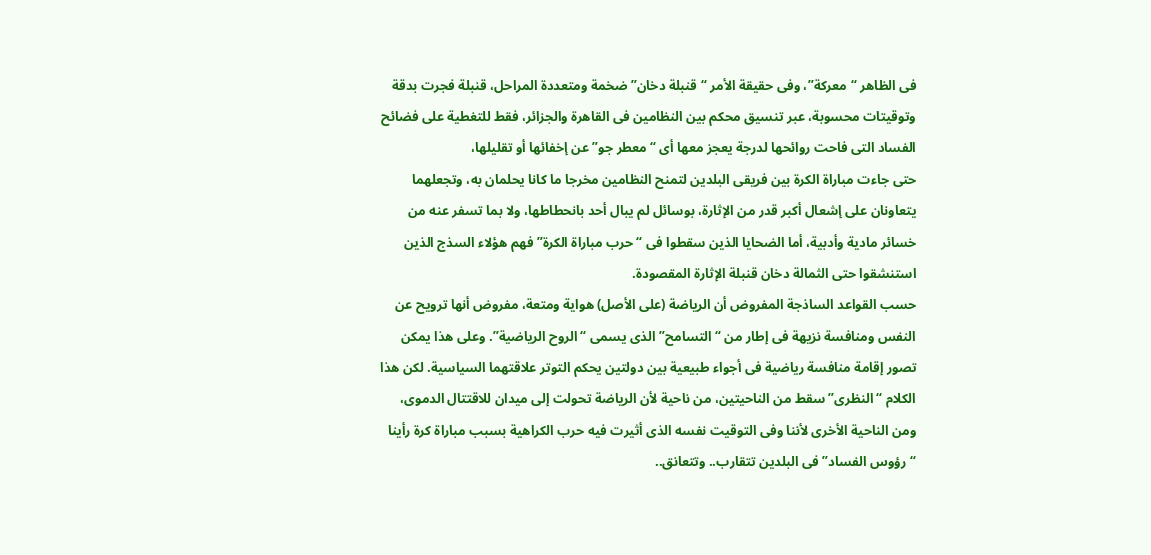فى الظاهر “معركة”، وفى حقيقة الأمر “قنبلة دخان” ضخمة ومتعددة المراحل، قنبلة فجرت بدقة وتوقيتات محسوبة، عبر تنسيق محكم بين النظامين فى القاهرة والجزائر، فقط للتغطية على فضائح الفساد التى فاحت روائحها لدرجة يعجز معها أى “معطر جو” عن إخفائها أو تقليلها،
حتى جاءت مباراة الكرة بين فريقى البلدين لتمنح النظامين مخرجا ما كانا يحلمان به، وتجعلهما يتعاونان على إشعال أكبر قدر من الإثارة، بوسائل لم يبال أحد بانحطاطها، ولا بما تسفر عنه من خسائر مادية وأدبية، أما الضحايا الذين سقطوا فى “حرب مباراة الكرة” فهم هؤلاء السذج الذين استنشقوا حتى الثمالة دخان قنبلة الإثارة المقصودة.
حسب القواعد الساذجة المفروض أن الرياضة (على الأصل) هواية ومتعة، مفروض أنها ترويح عن النفس ومنافسة نزيهة فى إطار من “التسامح” الذى يسمى “الروح الرياضية”. وعلى هذا يمكن تصور إقامة منافسة رياضية فى أجواء طبيعية بين دولتين يحكم التوتر علاقتهما السياسية. لكن هذا الكلام “النظرى” سقط من الناحيتين، من ناحية لأن الرياضة تحولت إلى ميدان للاقتتال الدموى، ومن الناحية الأخرى لأننا وفى التوقيت نفسه الذى أثيرت فيه حرب الكراهية بسبب مباراة كرة رأينا “رؤوس الفساد” فى البلدين تتقارب.. وتتعانق..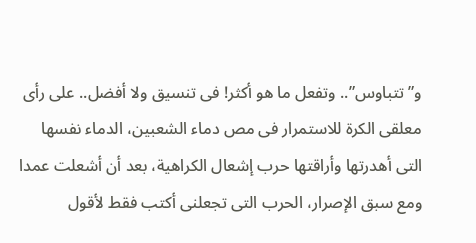و”تتباوس”.. وتفعل ما هو أكثر! فى تنسيق ولا أفضل.. على رأى معلقى الكرة للاستمرار فى مص دماء الشعبين، الدماء نفسها التى أهدرتها وأراقتها حرب إشعال الكراهية، بعد أن أشعلت عمدا ومع سبق الإصرار، الحرب التى تجعلنى أكتب فقط لأقول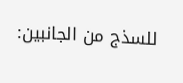للسذج من الجانبين: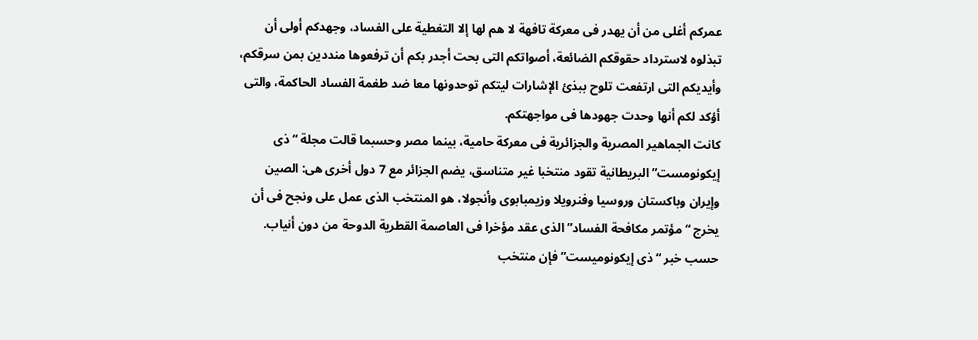عمركم أغلى من أن يهدر فى معركة تافهة لا هم لها إلا التغطية على الفساد، وجهدكم أولى أن تبذلوه لاسترداد حقوقكم الضائعة، أصواتكم التى بحت أجدر بكم أن ترفعوها منددين بمن سرقكم، وأيديكم التى ارتفعت تلوح ببذئ الإشارات ليتكم توحدونها معا ضد طغمة الفساد الحاكمة، والتى أؤكد لكم أنها وحدت جهودها فى مواجهتكم.
كانت الجماهير المصرية والجزائرية فى معركة حامية، بينما مصر وحسبما قالت مجلة “ذى إيكونومست” البريطانية تقود منتخبا غير متناسق، يضم الجزائر مع 7 دول أخرى هى: الصين وإيران وباكستان وروسيا وفنرويلا وزيمبابوى وأنجولا، هو المنتخب الذى عمل على ونجح فى أن يخرج “مؤتمر مكافحة الفساد” الذى عقد مؤخرا فى العاصمة القطرية الدوحة من دون أنياب.
حسب خبر “ذى إيكونوميست” فإن منتخب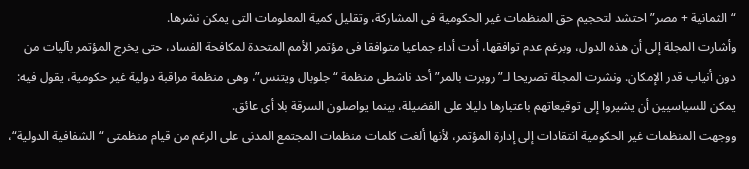“الثمانية + مصر” احتشد لتحجيم حق المنظمات غير الحكومية فى المشاركة، وتقليل كمية المعلومات التى يمكن نشرها.
وأشارت المجلة إلى أن هذه الدول، وبرغم عدم توافقها، أدت أداء جماعيا متوافقا فى مؤتمر الأمم المتحدة لمكافحة الفساد، حتى يخرج المؤتمر بآليات من دون أنياب قدر الإمكان. ونشرت المجلة تصريحا لـ”روبرت بالمر” أحد ناشطى منظمة “جلوبال ويتنس”، وهى منظمة مراقبة دولية غير حكومية، يقول فيه: يمكن للسياسيين أن يشيروا إلى توقيعاتهم باعتبارها دليلا على الفضيلة، بينما يواصلون السرقة بلا أى عائق.
ووجهت المنظمات غير الحكومية انتقادات إلى إدارة المؤتمر، لأنها ألغت كلمات منظمات المجتمع المدنى على الرغم من قيام منظمتى “الشفافية الدولية“،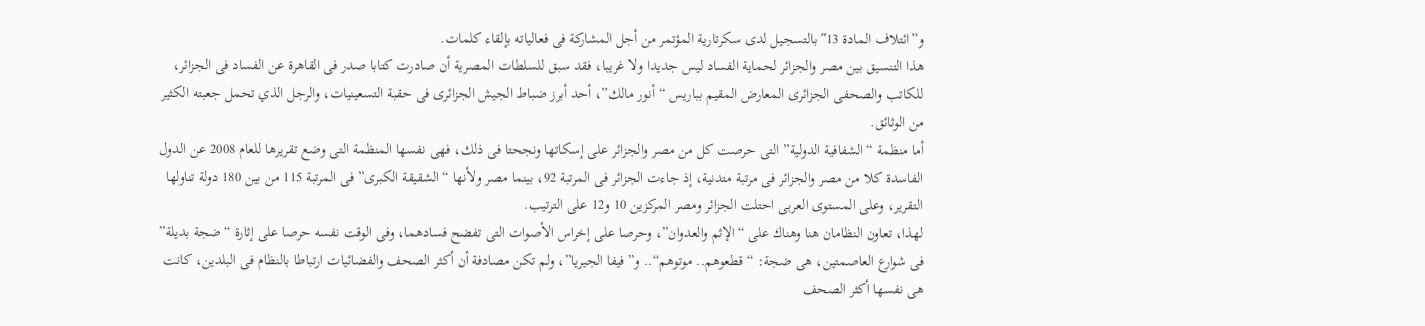و”ائتلاف المادة 13″ بالتسجيل لدى سكرتارية المؤتمر من أجل المشاركة فى فعالياته بإلقاء كلمات.
هذا التنسيق بين مصر والجزائر لحماية الفساد ليس جديدا ولا غريبا، فقد سبق للسلطات المصرية أن صادرت كتابا صدر فى القاهرة عن الفساد فى الجزائر، للكاتب والصحفى الجزائرى المعارض المقيم بباريس “أنور مالك”، أحد أبرز ضباط الجيش الجزائرى فى حقبة التسعينيات، والرجل الذي تحمل جعبته الكثير من الوثائق.
أما منظمة “الشفافية الدولية” التى حرصت كل من مصر والجزائر على إسكاتها ونجحتا فى ذلك، فهى نفسها المنظمة التى وضع تقريرها للعام 2008 عن الدول الفاسدة كلا من مصر والجزائر فى مرتبة متدنية، إذ جاءت الجزائر فى المرتبة 92، بينما مصر ولأنها “الشقيقة الكبرى” فى المرتبة 115 من بين 180 دولة تناولها التقرير، وعلى المستوى العربى احتلت الجزائر ومصر المركزين 10 و12 على الترتيب.
لهذا، تعاون النظامان هنا وهناك على “الإثم والعدوان”، وحرصا على إخراس الأصوات التى تفضح فسادهما، وفى الوقت نفسه حرصا على إثارة “ضجة بديلة” فى شوارع العاصمتين، هى ضجة: “قطعوهم.. موتوهم“.. و”فيفا الجيريا”، ولم تكن مصادفة أن أكثر الصحف والفضائيات ارتباطا بالنظام فى البلدين، كانت هى نفسها أكثر الصحف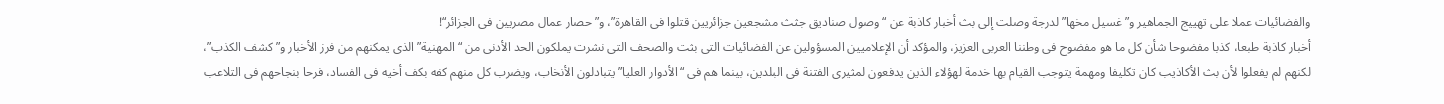والفضائيات عملا على تهييج الجماهير و”غسيل مخها” لدرجة وصلت إلى بث أخبار كاذبة عن “وصول صناديق جثث مشجعين جزائريين قتلوا فى القاهرة”، و”حصار عمال مصريين فى الجزائر“!
أخبار كاذبة طبعا، كذبا مفضوحا شأن كل ما هو مفضوح فى وطننا العربى العزيز، والمؤكد أن الإعلاميين المسؤولين عن الفضائيات التى بثت والصحف التى نشرت يملكون الحد الأدنى من “المهنية” الذى يمكنهم من فرز الأخبار و”كشف الكذب”، لكنهم لم يفعلوا لأن بث الأكاذيب كان تكليفا ومهمة يتوجب القيام بها خدمة لهؤلاء الذين يدفعون لمثيرى الفتنة فى البلدين، بينما هم فى “الأدوار العليا” يتبادلون الأنخاب، ويضرب كل منهم كفه بكف أخيه فى الفساد، فرحا بنجاحهم فى التلاعب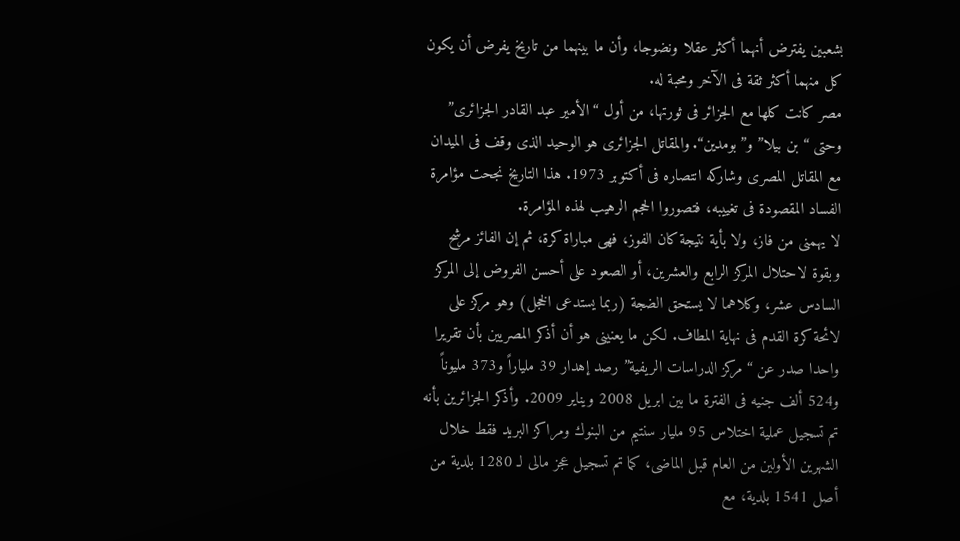بشعبين يفترض أنهما أكثر عقلا ونضوجا، وأن ما بينهما من تاريخ يفرض أن يكون كل منهما أكثر ثقة فى الآخر ومحبة له.
مصر كانت كلها مع الجزائر فى ثورتها، من أول “الأمير عبد القادر الجزائرى” وحتى “بن بيلا” و”بومدين“. والمقاتل الجزائرى هو الوحيد الذى وقف فى الميدان مع المقاتل المصرى وشاركه انتصاره فى أكتوبر 1973. هذا التاريخ نجحت مؤامرة الفساد المقصودة فى تغييبه، فتصوروا الحجم الرهيب لهذه المؤامرة.
لا يهمنى من فاز، ولا بأية نتيجة كان الفوز، فهى مباراة كرة، ثم إن الفائز مرشح وبقوة لاحتلال المركز الرابع والعشرين، أو الصعود على أحسن الفروض إلى المركز السادس عشر، وكلاهما لا يستحق الضجة (ربما يستدعى الخجل) وهو مركز على لائحة كرة القدم فى نهاية المطاف. لكن ما يعنينى هو أن أذكر المصريين بأن تقريرا واحدا صدر عن “مركز الدراسات الريفية” رصد إهدار 39 ملياراً و373 مليوناً و524 ألف جنيه فى الفترة ما بين ابريل 2008 ويناير 2009. وأذكر الجزائرين بأنه تم تسجيل عملية اختلاس 95 مليار سنتيم من البنوك ومراكز البريد فقط خلال الشهرين الأولين من العام قبل الماضى، كما تم تسجيل عجز مالى لـ 1280 بلدية من أصل 1541 بلدية، مع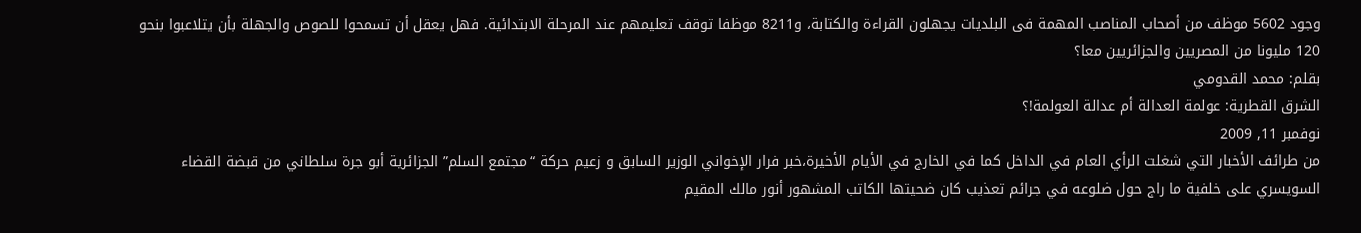وجود 5602 موظف من أصحاب المناصب المهمة فى البلديات يجهلون القراءة والكتابة، و8211 موظفا توقف تعليمهم عند المرحلة الابتدائية. فهل يعقل أن تسمحوا للصوص والجهلة بأن يتلاعبوا بنحو 120 مليونا من المصريين والجزائريين معا؟
بقلم: محمد القدومي
الشرق القطرية: عولمة العدالة أم عدالة العولمة!؟
نوفمبر 11, 2009
من طرائف الأخبار التي شغلت الرأي العام في الداخل كما في الخارج في الأيام الأخيرة،خبر فرار الإخواني الوزير السابق و زعيم حركة “مجتمع السلم” الجزائرية أبو جرة سلطاني من قبضة القضاء السويسري على خلفية ما راج حول ضلوعه في جرائم تعذيب كان ضحيتها الكاتب المشهور أنور مالك المقيم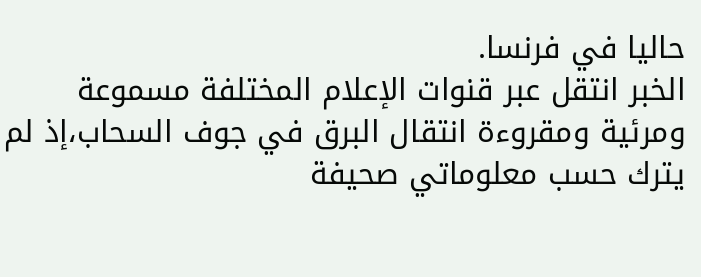حاليا في فرنسا.
الخبر انتقل عبر قنوات الإعلام المختلفة مسموعة ومرئية ومقروءة انتقال البرق في جوف السحاب،إذ لم يترك حسب معلوماتي صحيفة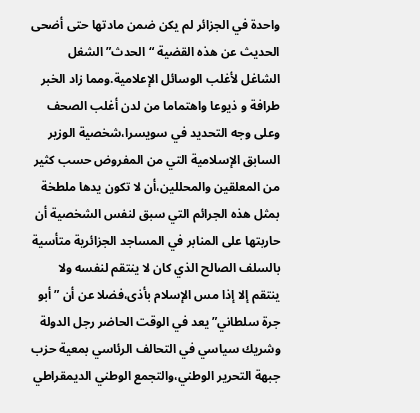واحدة في الجزائر لم يكن ضمن مادتها حتى أضحى الحديث عن هذه القضية “الحدث” الشغل الشاغل لأغلب الوسائل الإعلامية.ومما زاد الخبر طرافة و ذيوعا واهتماما من لدن أغلب الصحف وعلى وجه التحديد في سويسرا،شخصية الوزير السابق الإسلامية التي من المفروض حسب كثير من المعلقين والمحللين،أن لا تكون يدها ملطخة بمثل هذه الجرائم التي سبق لنفس الشخصية أن حاربتها على المنابر في المساجد الجزائرية متأسية بالسلف الصالح الذي كان لا ينتقم لنفسه ولا ينتقم إلا إذا مس الإسلام بأذى،فضلا عن أن ” أبو جرة سلطاني” يعد في الوقت الحاضر رجل الدولة وشريك سياسي في التحالف الرئاسي بمعية حزب جبهة التحرير الوطني،والتجمع الوطني الديمقراطي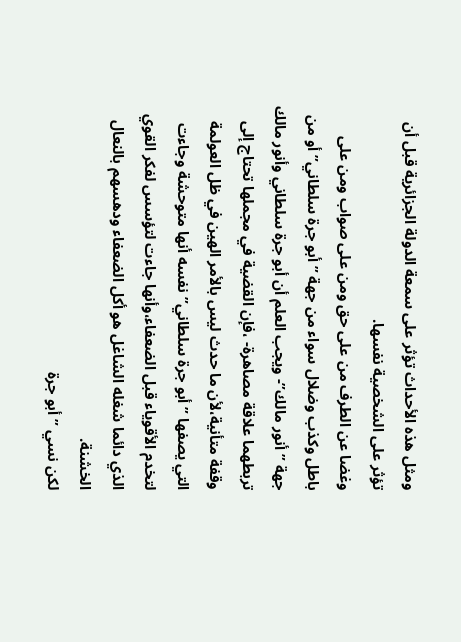ومثل هذه الأحداث تؤثر على سمعة الدولة الجزائرية قبل أن تؤثر على الشخصية نفسها.
وغضا عن الطرف من على حق ومن على صواب ومن على باطل وكذب وضلال سواء من جهة ” أبو جرة سلطاني” أو من جهة ” أنور مالك”- ويجب العلم أن أبو جرة سلطاني وأنور مالك تربطهما علاقة مصاهرة- ،فإن القضية في مجملها تحتاج إلى وقفة متأنية،لأن ما حدث ليس بالأمر الهين في ظل العولمة التي يصفها ” أبو جرة سلطاني” نفسه أنها متوحشة وجاءت لتخدم الأقوياء قبل الضعفاء،وأنها جاءت لتؤسس لفكر القوي الذي دائما شغله الشاغل هو أكل الضعفاء ودهسهم بالنعال الخشنة.
لكن نسي ” أبو جرة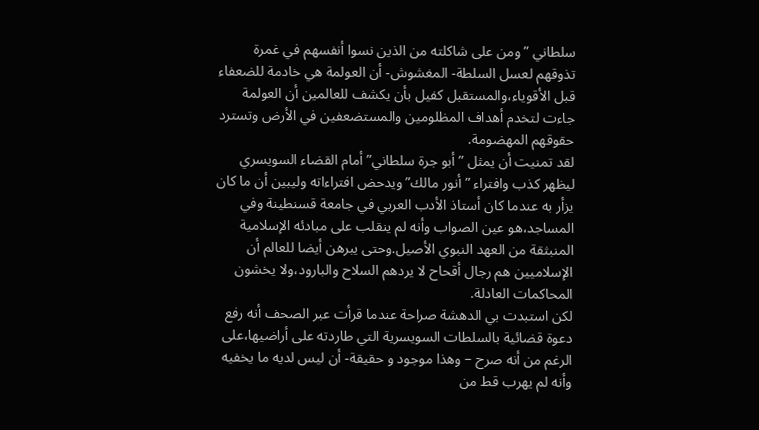سلطاني ” ومن على شاكلته من الذين نسوا أنفسهم في غمرة تذوقهم لعسل السلطة- المغشوش- أن العولمة هي خادمة للضعفاء قبل الأقوياء،والمستقبل كفيل بأن يكشف للعالمين أن العولمة جاءت لتخدم أهداف المظلومين والمستضعفين في الأرض وتسترد حقوقهم المهضومة.
لقد تمنيت أن يمثل ” أبو جرة سلطاني” أمام القضاء السويسري ليظهر كذب وافتراء ” أنور مالك” ويدحض افتراءاته وليبين أن ما كان يزأر به عندما كان أستاذ الأدب العربي في جامعة قسنطينة وفي المساجد،هو عين الصواب وأنه لم ينقلب على مبادئه الإسلامية المنبثقة من العهد النبوي الأصيل.وحتى يبرهن أيضا للعالم أن الإسلاميين هم رجال أقحاح لا يردهم السلاح والبارود،ولا يخشون المحاكمات العادلة.
لكن استبدت بي الدهشة صراحة عندما قرأت عبر الصحف أنه رفع دعوة قضائية بالسلطات السويسرية التي طاردته على أراضيها،على الرغم من أنه صرح – وهذا موجود و حقيقة- أن ليس لديه ما يخفيه وأنه لم يهرب قط من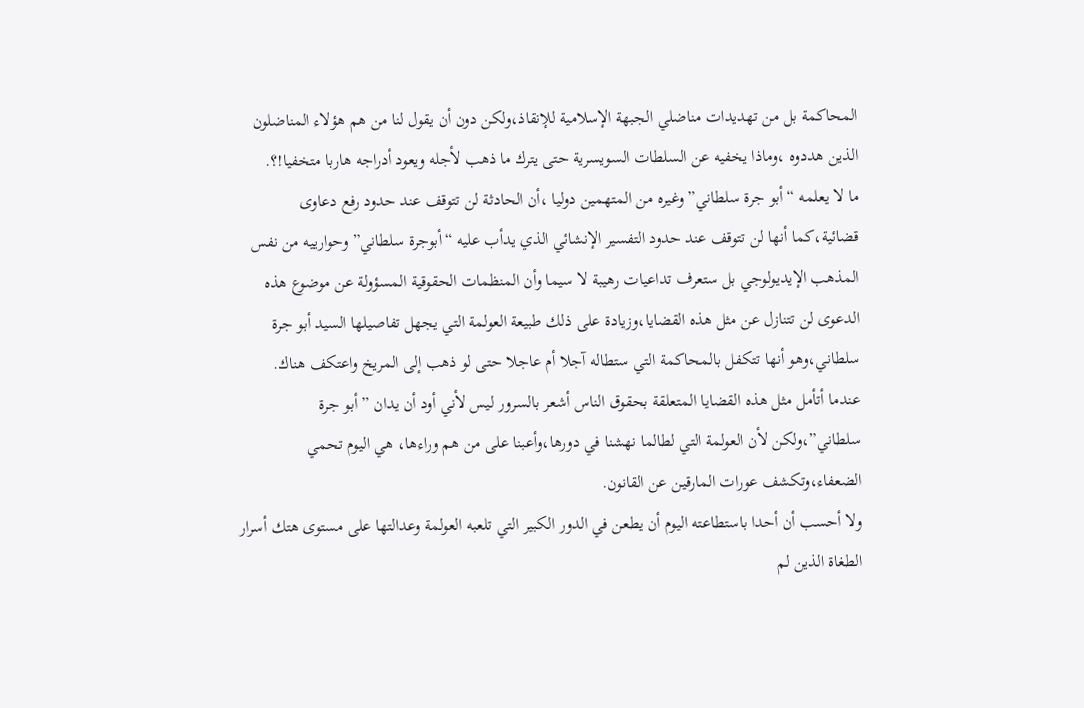المحاكمة بل من تهديدات مناضلي الجبهة الإسلامية للإنقاذ،ولكن دون أن يقول لنا من هم هؤلاء المناضلون الذين هددوه ،وماذا يخفيه عن السلطات السويسرية حتى يترك ما ذهب لأجله ويعود أدراجه هاربا متخفيا!؟.
ما لا يعلمه “أبو جرة سلطاني” وغيره من المتهمين دوليا ،أن الحادثة لن تتوقف عند حدود رفع دعاوى قضائية،كما أنها لن تتوقف عند حدود التفسير الإنشائي الذي يدأب عليه “أبوجرة سلطاني” وحوارييه من نفس المذهب الإيديولوجي بل ستعرف تداعيات رهيبة لا سيما وأن المنظمات الحقوقية المسؤولة عن موضوع هذه الدعوى لن تتنازل عن مثل هذه القضايا،وزيادة على ذلك طبيعة العولمة التي يجهل تفاصيلها السيد أبو جرة سلطاني،وهو أنها تتكفل بالمحاكمة التي ستطاله آجلا أم عاجلا حتى لو ذهب إلى المريخ واعتكف هناك.
عندما أتأمل مثل هذه القضايا المتعلقة بحقوق الناس أشعر بالسرور ليس لأني أود أن يدان ” أبو جرة سلطاني”،ولكن لأن العولمة التي لطالما نهشنا في دورها،وأعبنا على من هم وراءها، هي اليوم تحمي الضعفاء،وتكشف عورات المارقين عن القانون.
ولا أحسب أن أحدا باستطاعته اليوم أن يطعن في الدور الكبير التي تلعبه العولمة وعدالتها على مستوى هتك أسرار الطغاة الذين لم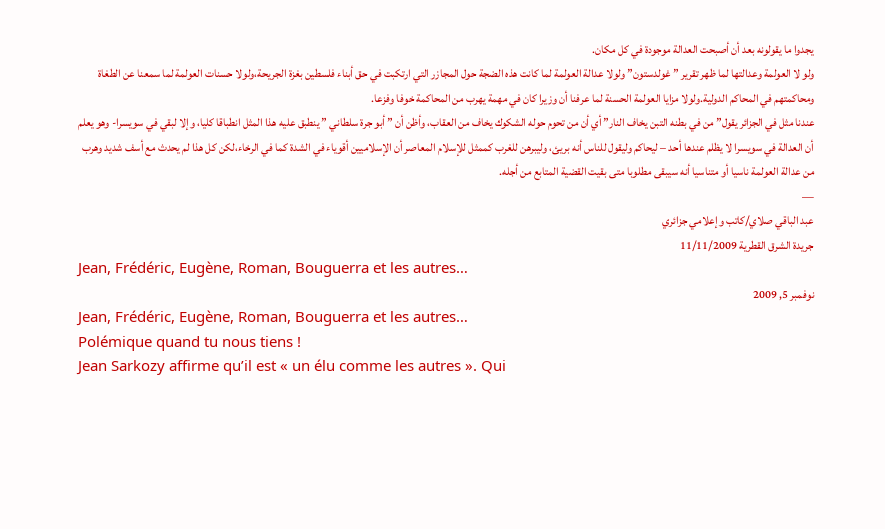يجدوا ما يقولونه بعد أن أصبحت العدالة موجودة في كل مكان.
ولو لا العولمة وعدالتها لما ظهر تقرير ” غولدستون” ولولا عدالة العولمة لما كانت هذه الضجة حول المجازر التي ارتكبت في حق أبناء فلسطين بغزة الجريحة،ولولا حسنات العولمة لما سمعنا عن الطغاة ومحاكمتهم في المحاكم الدولية.ولولا مزايا العولمة الحسنة لما عرفنا أن وزيرا كان في مهمة يهرب من المحاكمة خوفا وفزعا.
عندنا مثل في الجزائر يقول” من في بطنه التبن يخاف النار” أي أن من تحوم حوله الشكوك يخاف من العقاب، وأظن أن ” أبو جرة سلطاني ” ينطبق عليه هذا المثل انطباقا كليا، وإلا لبقي في سويسرا- وهو يعلم أن العدالة في سويسرا لا يظلم عندها أحد – ليحاكم وليقول للناس أنه بريئ، وليبرهن للغرب كممثل للإسلام المعاصر أن الإسلاميين أقوياء في الشدة كما في الرخاء،لكن كل هذا لم يحدث مع أسف شديد وهرب من عدالة العولمة ناسيا أو متناسيا أنه سيبقى مطلوبا متى بقيت القضية المتابع من أجله.
—
عبد الباقي صلاي/كاتب وإعلامي جزائري
جريدة الشرق القطرية 11/11/2009
Jean, Frédéric, Eugène, Roman, Bouguerra et les autres…
نوفمبر 5, 2009
Jean, Frédéric, Eugène, Roman, Bouguerra et les autres…
Polémique quand tu nous tiens !
Jean Sarkozy affirme qu’il est « un élu comme les autres ». Qui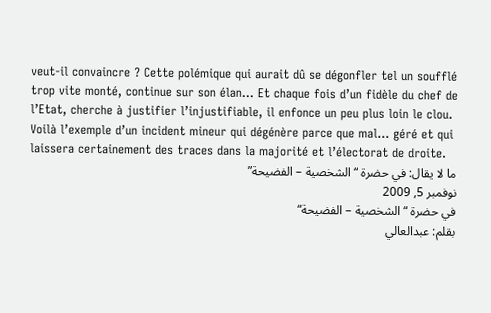veut-il convaincre ? Cette polémique qui aurait dû se dégonfler tel un soufflé trop vite monté, continue sur son élan… Et chaque fois d’un fidèle du chef de l’Etat, cherche à justifier l’injustifiable, il enfonce un peu plus loin le clou. Voilà l’exemple d’un incident mineur qui dégénère parce que mal… géré et qui laissera certainement des traces dans la majorité et l’électorat de droite.
ما لا يقال: في حضرة “الشخصية – الفضيحة”
نوفمبر 5, 2009
في حضرة “الشخصية – الفضيحة“
بقلم: عبدالعالي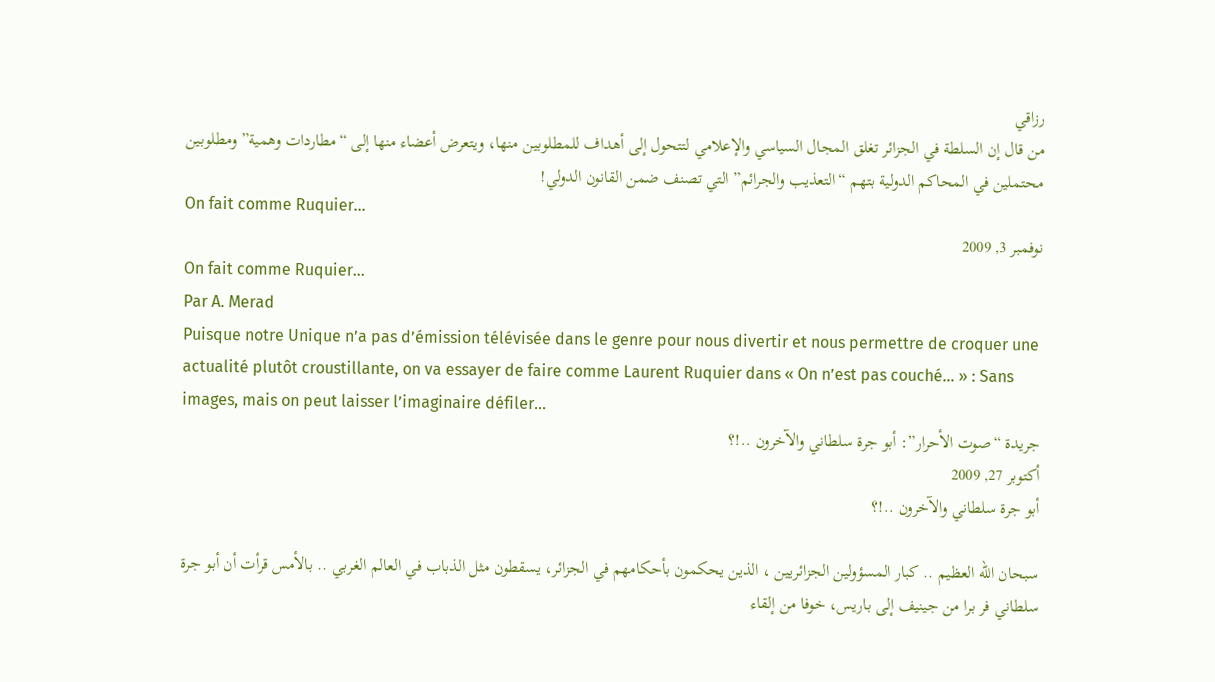رزاقي
من قال إن السلطة في الجزائر تغلق المجال السياسي والإعلامي لتتحول إلى أهداف للمطلوبين منها، ويتعرض أعضاء منها إلى “مطاردات وهمية” ومطلوبين محتملين في المحاكم الدولية بتهم “التعذيب والجرائم” التي تصنف ضمن القانون الدولي!
On fait comme Ruquier…
نوفمبر 3, 2009
On fait comme Ruquier…
Par A. Merad
Puisque notre Unique n’a pas d’émission télévisée dans le genre pour nous divertir et nous permettre de croquer une actualité plutôt croustillante, on va essayer de faire comme Laurent Ruquier dans « On n’est pas couché… » : Sans images, mais on peut laisser l’imaginaire défiler…
جريدة “صوت الأحرار”: أبو جرة سلطاني والآخرون ..!؟
أكتوبر 27, 2009
أبو جرة سلطاني والآخرون ..!؟

سبحان الله العظيم .. كبار المسؤولين الجزائريين ، الذين يحكمون بأحكامهم في الجزائر، يسقطون مثل الذباب في العالم الغربي .. بالأمس قرأت أن أبو جرة سلطاني فر برا من جينيف إلى باريس، خوفا من إلقاء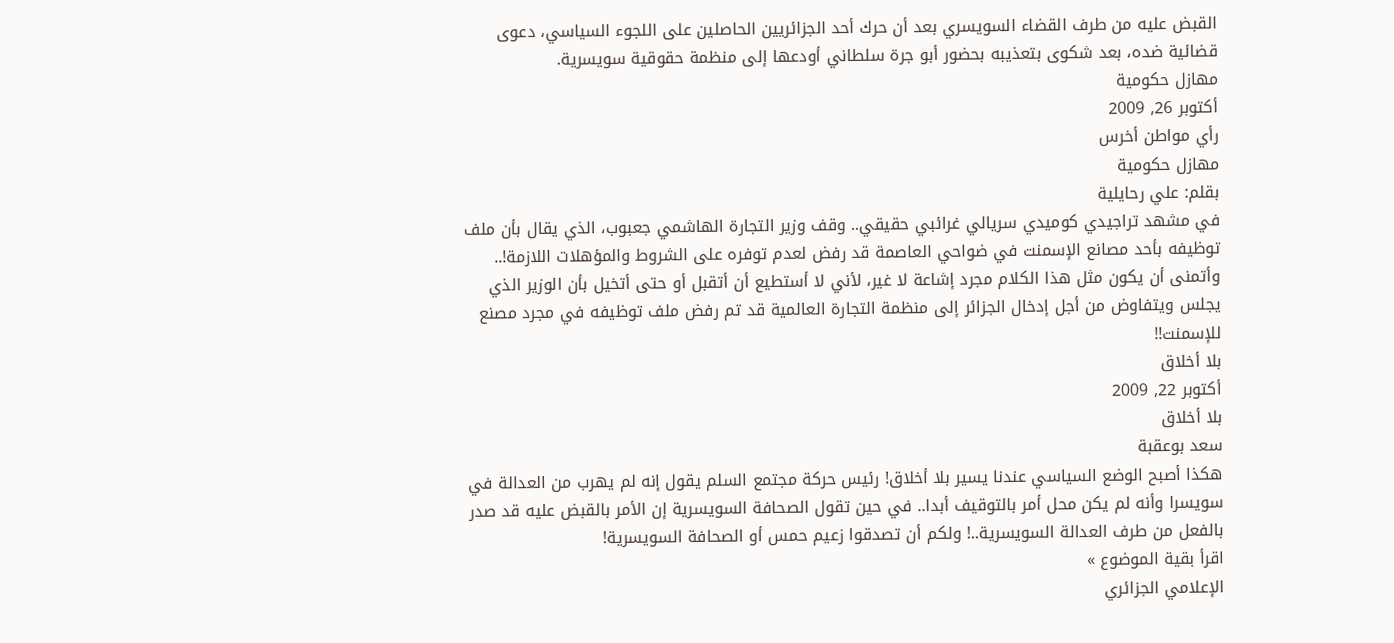القبض عليه من طرف القضاء السويسري بعد أن حرك أحد الجزائريين الحاصلين على اللجوء السياسي، دعوى قضائية ضده، بعد شكوى بتعذيبه بحضور أبو جرة سلطاني أودعها إلى منظمة حقوقية سويسرية.
مهازل حكومية
أكتوبر 26, 2009
رأي مواطن أخرس
مهازل حكومية
بقلم: علي رحايلية
في مشهد تراجيدي كوميدي سريالي غرائبي حقيقي.. وقف وزير التجارة الهاشمي جعبوب، الذي يقال بأن ملف توظيفه بأحد مصانع الإسمنت في ضواحي العاصمة قد رفض لعدم توفره على الشروط والمؤهلات اللازمة!.. وأتمنى أن يكون مثل هذا الكلام مجرد إشاعة لا غير، لأني لا أستطيع أن أتقبل أو حتى أتخيل بأن الوزير الذي يجلس ويتفاوض من أجل إدخال الجزائر إلى منظمة التجارة العالمية قد تم رفض ملف توظيفه في مجرد مصنع للإسمنت!!
بلا أخلاق
أكتوبر 22, 2009
بلا أخلاق
سعد بوعقبة
هكذا أصبح الوضع السياسي عندنا يسير بلا أخلاق! رئيس حركة مجتمع السلم يقول إنه لم يهرب من العدالة في سويسرا وأنه لم يكن محل أمر بالتوقيف أبدا.. في حين تقول الصحافة السويسرية إن الأمر بالقبض عليه قد صدر بالفعل من طرف العدالة السويسرية..! ولكم أن تصدقوا زعيم حمس أو الصحافة السويسرية!
اقرأ بقية الموضوع »
الإعلامي الجزائري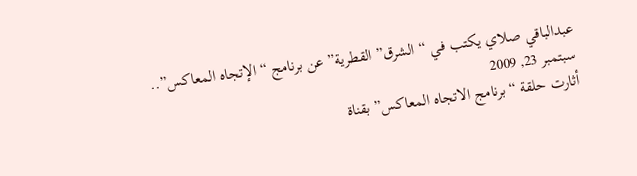عبدالباقي صلاي يكتب في “الشرق” القطرية” عن برنامج “الإتجاه المعاكس”..
سبتمبر 23, 2009
أثارت حلقة “برنامج الاتجاه المعاكس” بقناة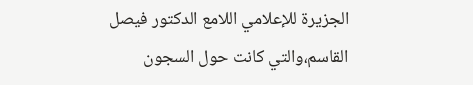الجزيرة للإعلامي اللامع الدكتور فيصل القاسم،والتي كانت حول السجون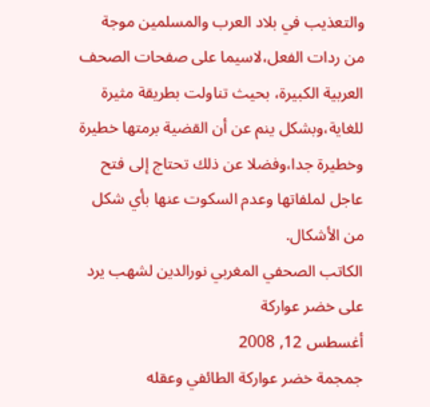والتعذيب في بلاد العرب والمسلمين موجة من ردات الفعل،لاسيما على صفحات الصحف العربية الكبيرة، بحيث تناولت بطريقة مثيرة للغاية،وبشكل ينم عن أن القضية برمتها خطيرة وخطيرة جدا،وفضلا عن ذلك تحتاج إلى فتح عاجل لملفاتها وعدم السكوت عنها بأي شكل من الأشكال.
الكاتب الصحفي المغربي نورالدين لشهب يرد على خضر عواركة
أغسطس 12, 2008
جمجمة خضر عواركة الطائفي وعقله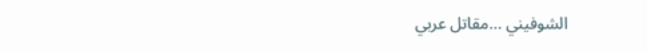الشوفيني …مقاتل عربي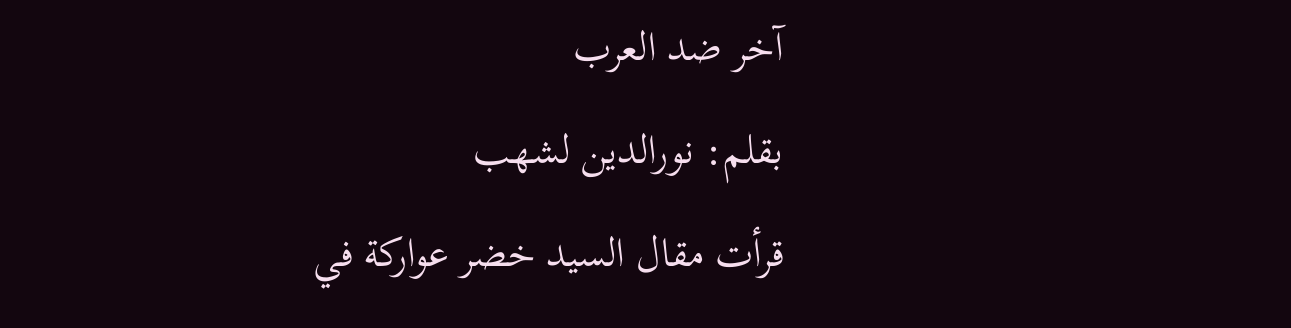آخر ضد العرب
بقلم: نورالدين لشهب
قرأت مقال السيد خضر عواركة في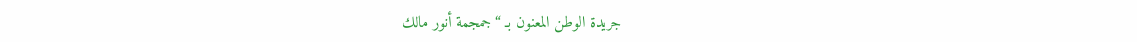جريدة الوطن المعنون بـ “جمجمة أنور مالك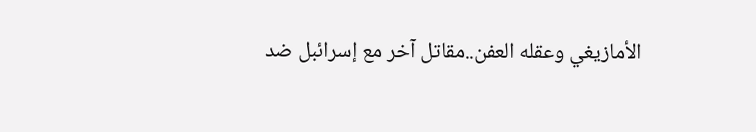الأمازيغي وعقله العفن..مقاتل آخر مع إسرائبل ضد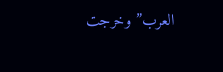العرب” وخرجت